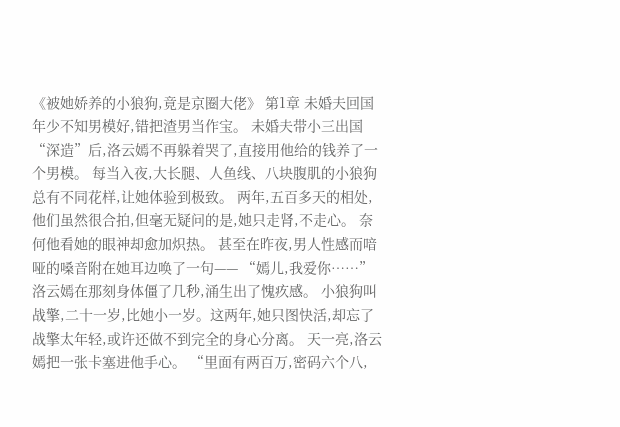《被她娇养的小狼狗,竟是京圈大佬》 第1章 未婚夫回国 年少不知男模好,错把渣男当作宝。 未婚夫带小三出国“深造”后,洛云嫣不再躲着哭了,直接用他给的钱养了一个男模。 每当入夜,大长腿、人鱼线、八块腹肌的小狼狗总有不同花样,让她体验到极致。 两年,五百多天的相处,他们虽然很合拍,但毫无疑问的是,她只走肾,不走心。 奈何他看她的眼神却愈加炽热。 甚至在昨夜,男人性感而喑哑的嗓音附在她耳边唤了一句—— “嫣儿,我爱你……” 洛云嫣在那刻身体僵了几秒,涌生出了愧疚感。 小狼狗叫战擎,二十一岁,比她小一岁。这两年,她只图快活,却忘了战擎太年轻,或许还做不到完全的身心分离。 天一亮,洛云嫣把一张卡塞进他手心。 “里面有两百万,密码六个八,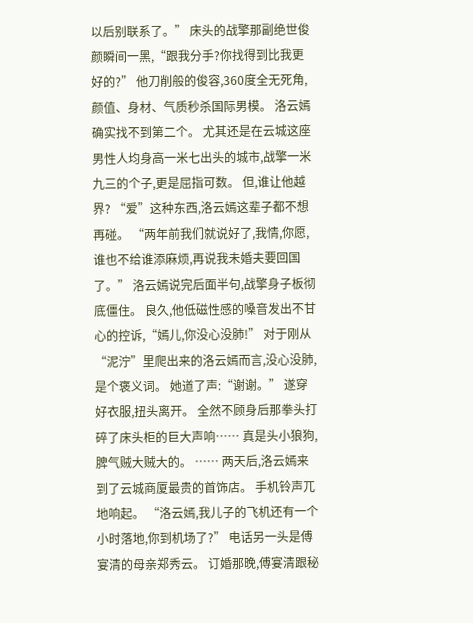以后别联系了。” 床头的战擎那副绝世俊颜瞬间一黑,“跟我分手?你找得到比我更好的?” 他刀削般的俊容,360度全无死角,颜值、身材、气质秒杀国际男模。 洛云嫣确实找不到第二个。 尤其还是在云城这座男性人均身高一米七出头的城市,战擎一米九三的个子,更是屈指可数。 但,谁让他越界? “爱”这种东西,洛云嫣这辈子都不想再碰。 “两年前我们就说好了,我情,你愿,谁也不给谁添麻烦,再说我未婚夫要回国了。” 洛云嫣说完后面半句,战擎身子板彻底僵住。 良久,他低磁性感的嗓音发出不甘心的控诉,“嫣儿,你没心没肺!” 对于刚从“泥泞”里爬出来的洛云嫣而言,没心没肺,是个褒义词。 她道了声:“谢谢。” 遂穿好衣服,扭头离开。 全然不顾身后那拳头打碎了床头柜的巨大声响…… 真是头小狼狗,脾气贼大贼大的。 …… 两天后,洛云嫣来到了云城商厦最贵的首饰店。 手机铃声兀地响起。 “洛云嫣,我儿子的飞机还有一个小时落地,你到机场了?” 电话另一头是傅宴清的母亲郑秀云。 订婚那晚,傅宴清跟秘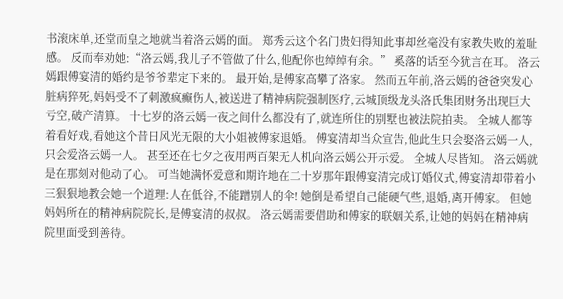书滚床单,还堂而皇之地就当着洛云嫣的面。 郑秀云这个名门贵妇得知此事却丝毫没有家教失败的羞耻感。 反而奉劝她:“洛云嫣,我儿子不管做了什么,他配你也绰绰有余。” 奚落的话至今犹言在耳。 洛云嫣跟傅宴清的婚约是爷爷辈定下来的。 最开始,是傅家高攀了洛家。 然而五年前,洛云嫣的爸爸突发心脏病猝死,妈妈受不了刺激疯癫伤人,被送进了精神病院强制医疗,云城顶级龙头洛氏集团财务出现巨大亏空,破产清算。 十七岁的洛云嫣一夜之间什么都没有了,就连所住的别墅也被法院拍卖。 全城人都等着看好戏,看她这个昔日风光无限的大小姐被傅家退婚。 傅宴清却当众宣告,他此生只会娶洛云嫣一人,只会爱洛云嫣一人。 甚至还在七夕之夜用两百架无人机向洛云嫣公开示爱。 全城人尽皆知。 洛云嫣就是在那刻对他动了心。 可当她满怀爱意和期许地在二十岁那年跟傅宴清完成订婚仪式,傅宴清却带着小三狠狠地教会她一个道理:人在低谷,不能蹭别人的伞! 她倒是希望自己能硬气些,退婚,离开傅家。 但她妈妈所在的精神病院院长,是傅宴清的叔叔。 洛云嫣需要借助和傅家的联姻关系,让她的妈妈在精神病院里面受到善待。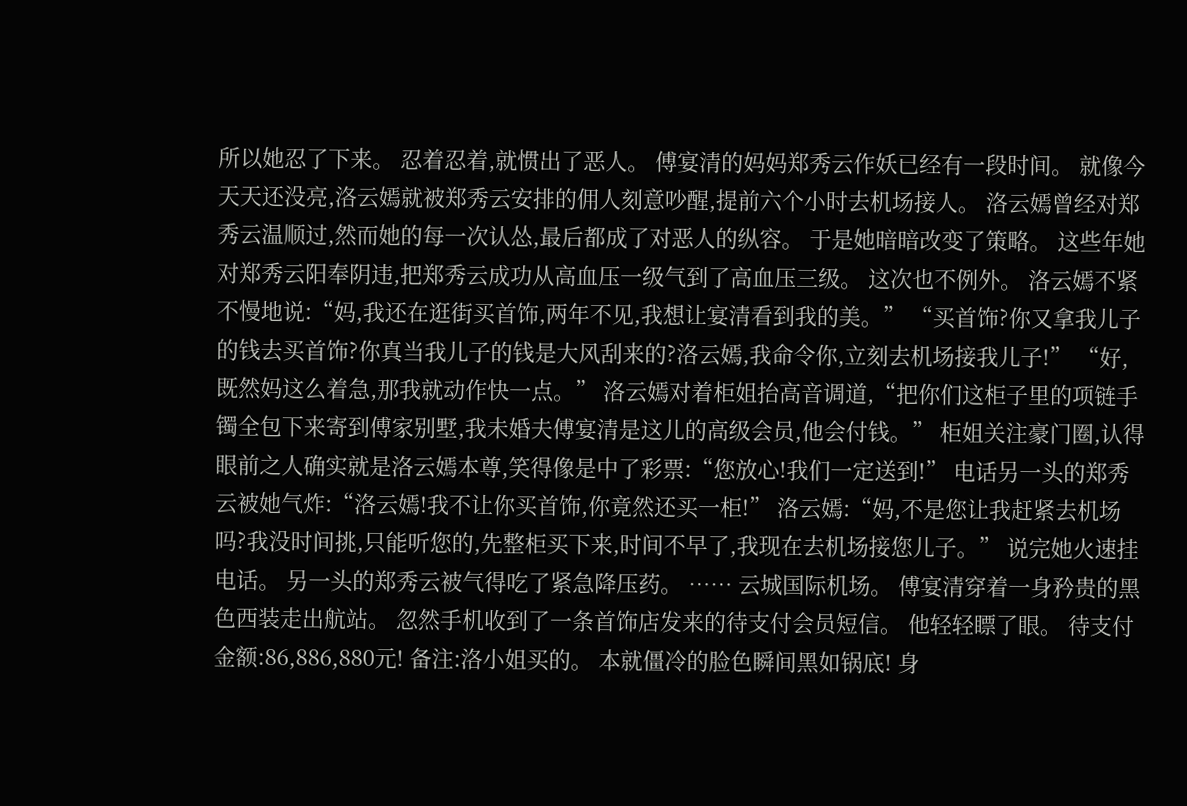所以她忍了下来。 忍着忍着,就惯出了恶人。 傅宴清的妈妈郑秀云作妖已经有一段时间。 就像今天天还没亮,洛云嫣就被郑秀云安排的佣人刻意吵醒,提前六个小时去机场接人。 洛云嫣曾经对郑秀云温顺过,然而她的每一次认怂,最后都成了对恶人的纵容。 于是她暗暗改变了策略。 这些年她对郑秀云阳奉阴违,把郑秀云成功从高血压一级气到了高血压三级。 这次也不例外。 洛云嫣不紧不慢地说:“妈,我还在逛街买首饰,两年不见,我想让宴清看到我的美。” “买首饰?你又拿我儿子的钱去买首饰?你真当我儿子的钱是大风刮来的?洛云嫣,我命令你,立刻去机场接我儿子!” “好,既然妈这么着急,那我就动作快一点。” 洛云嫣对着柜姐抬高音调道,“把你们这柜子里的项链手镯全包下来寄到傅家别墅,我未婚夫傅宴清是这儿的高级会员,他会付钱。” 柜姐关注豪门圈,认得眼前之人确实就是洛云嫣本尊,笑得像是中了彩票:“您放心!我们一定送到!” 电话另一头的郑秀云被她气炸:“洛云嫣!我不让你买首饰,你竟然还买一柜!” 洛云嫣:“妈,不是您让我赶紧去机场吗?我没时间挑,只能听您的,先整柜买下来,时间不早了,我现在去机场接您儿子。” 说完她火速挂电话。 另一头的郑秀云被气得吃了紧急降压药。 …… 云城国际机场。 傅宴清穿着一身矜贵的黑色西装走出航站。 忽然手机收到了一条首饰店发来的待支付会员短信。 他轻轻瞟了眼。 待支付金额:86,886,880元! 备注:洛小姐买的。 本就僵冷的脸色瞬间黑如锅底! 身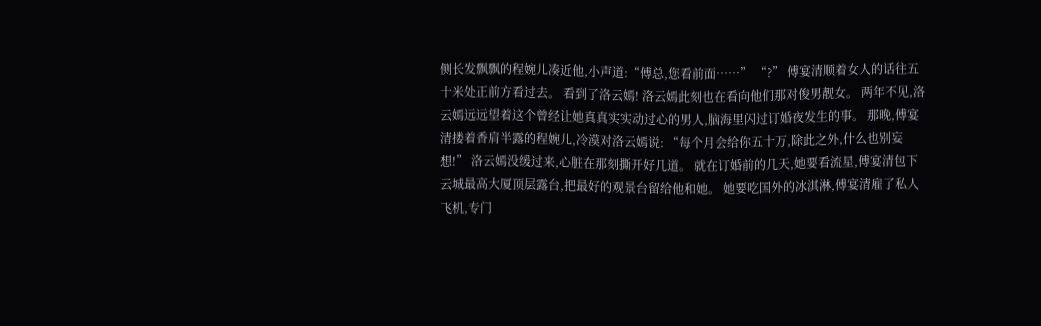侧长发飘飘的程婉儿凑近他,小声道:“傅总,您看前面……” “?” 傅宴清顺着女人的话往五十米处正前方看过去。 看到了洛云嫣! 洛云嫣此刻也在看向他们那对俊男靓女。 两年不见,洛云嫣远远望着这个曾经让她真真实实动过心的男人,脑海里闪过订婚夜发生的事。 那晚,傅宴清搂着香肩半露的程婉儿,冷漠对洛云嫣说: “每个月会给你五十万,除此之外,什么也别妄想!” 洛云嫣没缓过来,心脏在那刻撕开好几道。 就在订婚前的几天,她要看流星,傅宴清包下云城最高大厦顶层露台,把最好的观景台留给他和她。 她要吃国外的冰淇淋,傅宴清雇了私人飞机,专门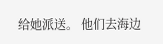给她派送。 他们去海边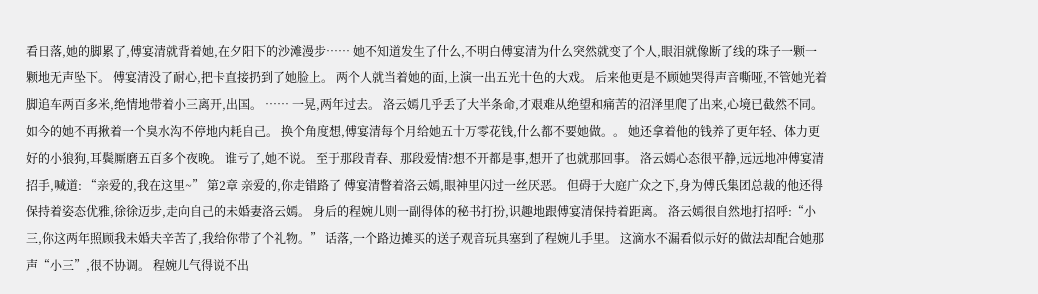看日落,她的脚累了,傅宴清就背着她,在夕阳下的沙滩漫步…… 她不知道发生了什么,不明白傅宴清为什么突然就变了个人,眼泪就像断了线的珠子一颗一颗地无声坠下。 傅宴清没了耐心,把卡直接扔到了她脸上。 两个人就当着她的面,上演一出五光十色的大戏。 后来他更是不顾她哭得声音嘶哑,不管她光着脚追车两百多米,绝情地带着小三离开,出国。 …… 一晃,两年过去。 洛云嫣几乎丢了大半条命,才艰难从绝望和痛苦的沼泽里爬了出来,心境已截然不同。 如今的她不再揪着一个臭水沟不停地内耗自己。 换个角度想,傅宴清每个月给她五十万零花钱,什么都不要她做。。 她还拿着他的钱养了更年轻、体力更好的小狼狗,耳鬓厮磨五百多个夜晚。 谁亏了,她不说。 至于那段青春、那段爱情?想不开都是事,想开了也就那回事。 洛云嫣心态很平静,远远地冲傅宴清招手,喊道: “亲爱的,我在这里~” 第2章 亲爱的,你走错路了 傅宴清瞥着洛云嫣,眼神里闪过一丝厌恶。 但碍于大庭广众之下,身为傅氏集团总裁的他还得保持着姿态优雅,徐徐迈步,走向自己的未婚妻洛云嫣。 身后的程婉儿则一副得体的秘书打扮,识趣地跟傅宴清保持着距离。 洛云嫣很自然地打招呼:“小三,你这两年照顾我未婚夫辛苦了,我给你带了个礼物。” 话落,一个路边摊买的送子观音玩具塞到了程婉儿手里。 这滴水不漏看似示好的做法却配合她那声“小三”,很不协调。 程婉儿气得说不出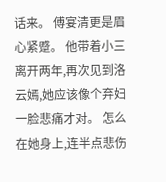话来。 傅宴清更是眉心紧蹙。 他带着小三离开两年,再次见到洛云嫣,她应该像个弃妇一脸悲痛才对。 怎么在她身上,连半点悲伤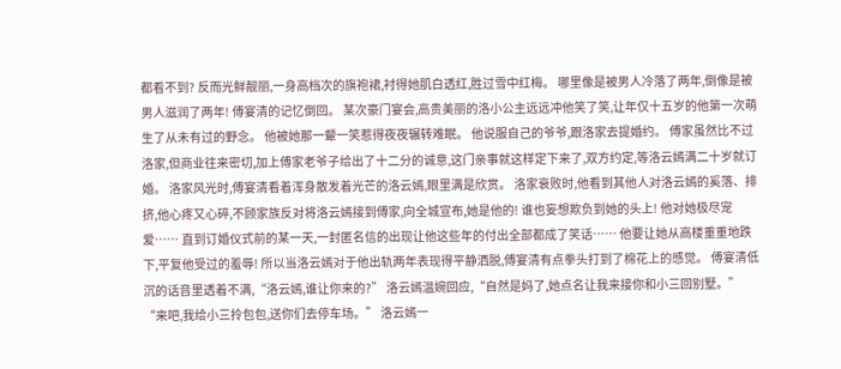都看不到? 反而光鲜靓丽,一身高档次的旗袍裙,衬得她肌白透红,胜过雪中红梅。 哪里像是被男人冷落了两年,倒像是被男人滋润了两年! 傅宴清的记忆倒回。 某次豪门宴会,高贵美丽的洛小公主远远冲他笑了笑,让年仅十五岁的他第一次萌生了从未有过的野念。 他被她那一颦一笑惹得夜夜辗转难眠。 他说服自己的爷爷,跟洛家去提婚约。 傅家虽然比不过洛家,但商业往来密切,加上傅家老爷子给出了十二分的诚意,这门亲事就这样定下来了,双方约定,等洛云嫣满二十岁就订婚。 洛家风光时,傅宴清看着浑身散发着光芒的洛云嫣,眼里满是欣赏。 洛家衰败时,他看到其他人对洛云嫣的奚落、排挤,他心疼又心碎,不顾家族反对将洛云嫣接到傅家,向全城宣布,她是他的! 谁也妄想欺负到她的头上! 他对她极尽宠爱…… 直到订婚仪式前的某一天,一封匿名信的出现让他这些年的付出全部都成了笑话…… 他要让她从高楼重重地跌下,平复他受过的羞辱! 所以当洛云嫣对于他出轨两年表现得平静洒脱,傅宴清有点拳头打到了棉花上的感觉。 傅宴清低沉的话音里透着不满,“洛云嫣,谁让你来的?” 洛云嫣温婉回应,“自然是妈了,她点名让我来接你和小三回别墅。” “来吧,我给小三拎包包,送你们去停车场。” 洛云嫣一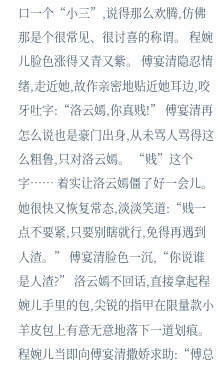口一个“小三”,说得那么欢腾,仿佛那是个很常见、很讨喜的称谓。 程婉儿脸色涨得又青又紫。 傅宴清隐忍情绪,走近她,故作亲密地贴近她耳边,咬牙吐字:“洛云嫣,你真贱!” 傅宴清再怎么说也是豪门出身,从未骂人骂得这么粗鲁,只对洛云嫣。 “贱”这个字…… 着实让洛云嫣僵了好一会儿。 她很快又恢复常态,淡淡笑道:“贱一点不要紧,只要别瞎就行,免得再遇到人渣。” 傅宴清脸色一沉,“你说谁是人渣?” 洛云嫣不回话,直接拿起程婉儿手里的包,尖锐的指甲在限量款小羊皮包上有意无意地落下一道划痕。 程婉儿当即向傅宴清撒娇求助:“傅总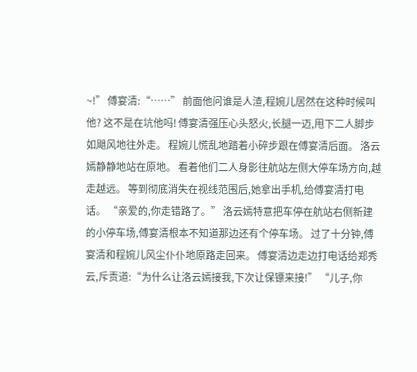~!” 傅宴清:“……” 前面他问谁是人渣,程婉儿居然在这种时候叫他? 这不是在坑他吗! 傅宴清强压心头怒火,长腿一迈,甩下二人脚步如飓风地往外走。 程婉儿慌乱地踏着小碎步跟在傅宴清后面。 洛云嫣静静地站在原地。 看着他们二人身影往航站左侧大停车场方向,越走越远。 等到彻底消失在视线范围后,她拿出手机,给傅宴清打电话。 “亲爱的,你走错路了。” 洛云嫣特意把车停在航站右侧新建的小停车场,傅宴清根本不知道那边还有个停车场。 过了十分钟,傅宴清和程婉儿风尘仆仆地原路走回来。 傅宴清边走边打电话给郑秀云,斥责道:“为什么让洛云嫣接我,下次让保镖来接!” “儿子,你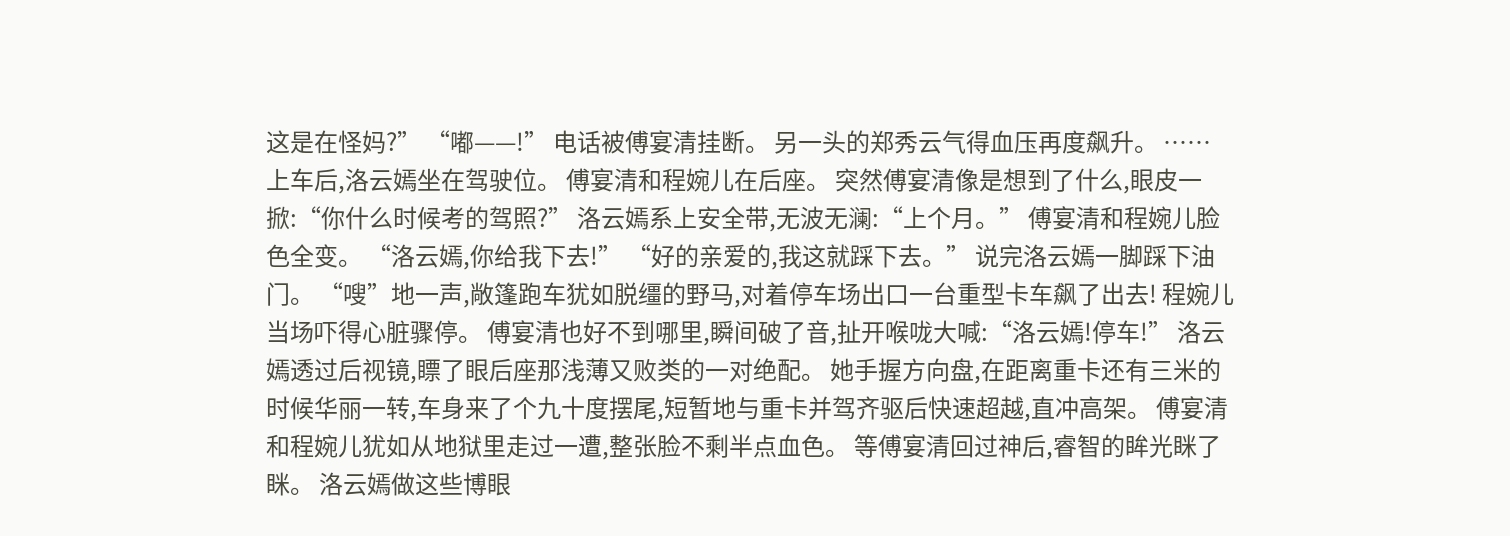这是在怪妈?” “嘟——!” 电话被傅宴清挂断。 另一头的郑秀云气得血压再度飙升。 …… 上车后,洛云嫣坐在驾驶位。 傅宴清和程婉儿在后座。 突然傅宴清像是想到了什么,眼皮一掀:“你什么时候考的驾照?” 洛云嫣系上安全带,无波无澜:“上个月。” 傅宴清和程婉儿脸色全变。 “洛云嫣,你给我下去!” “好的亲爱的,我这就踩下去。” 说完洛云嫣一脚踩下油门。 “嗖”地一声,敞篷跑车犹如脱缰的野马,对着停车场出口一台重型卡车飙了出去! 程婉儿当场吓得心脏骤停。 傅宴清也好不到哪里,瞬间破了音,扯开喉咙大喊:“洛云嫣!停车!” 洛云嫣透过后视镜,瞟了眼后座那浅薄又败类的一对绝配。 她手握方向盘,在距离重卡还有三米的时候华丽一转,车身来了个九十度摆尾,短暂地与重卡并驾齐驱后快速超越,直冲高架。 傅宴清和程婉儿犹如从地狱里走过一遭,整张脸不剩半点血色。 等傅宴清回过神后,睿智的眸光眯了眯。 洛云嫣做这些博眼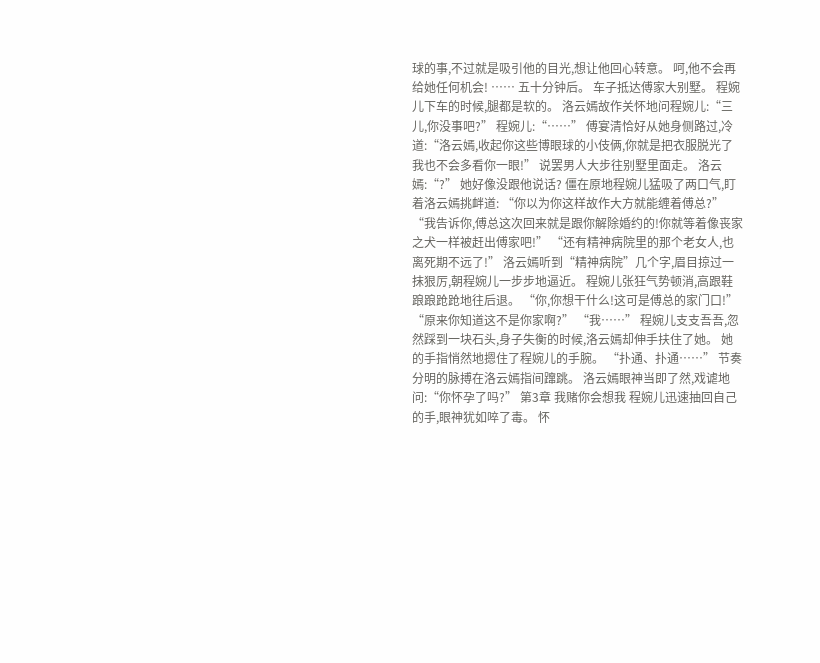球的事,不过就是吸引他的目光,想让他回心转意。 呵,他不会再给她任何机会! …… 五十分钟后。 车子抵达傅家大别墅。 程婉儿下车的时候,腿都是软的。 洛云嫣故作关怀地问程婉儿:“三儿,你没事吧?” 程婉儿:“……” 傅宴清恰好从她身侧路过,冷道:“洛云嫣,收起你这些博眼球的小伎俩,你就是把衣服脱光了我也不会多看你一眼!” 说罢男人大步往别墅里面走。 洛云嫣:“?” 她好像没跟他说话? 僵在原地程婉儿猛吸了两口气,盯着洛云嫣挑衅道: “你以为你这样故作大方就能缠着傅总?” “我告诉你,傅总这次回来就是跟你解除婚约的!你就等着像丧家之犬一样被赶出傅家吧!” “还有精神病院里的那个老女人,也离死期不远了!” 洛云嫣听到“精神病院”几个字,眉目掠过一抹狠厉,朝程婉儿一步步地逼近。 程婉儿张狂气势顿消,高跟鞋踉踉跄跄地往后退。 “你,你想干什么!这可是傅总的家门口!” “原来你知道这不是你家啊?” “我……” 程婉儿支支吾吾,忽然踩到一块石头,身子失衡的时候,洛云嫣却伸手扶住了她。 她的手指悄然地摁住了程婉儿的手腕。 “扑通、扑通……” 节奏分明的脉搏在洛云嫣指间蹿跳。 洛云嫣眼神当即了然,戏谑地问:“你怀孕了吗?” 第3章 我赌你会想我 程婉儿迅速抽回自己的手,眼神犹如啐了毒。 怀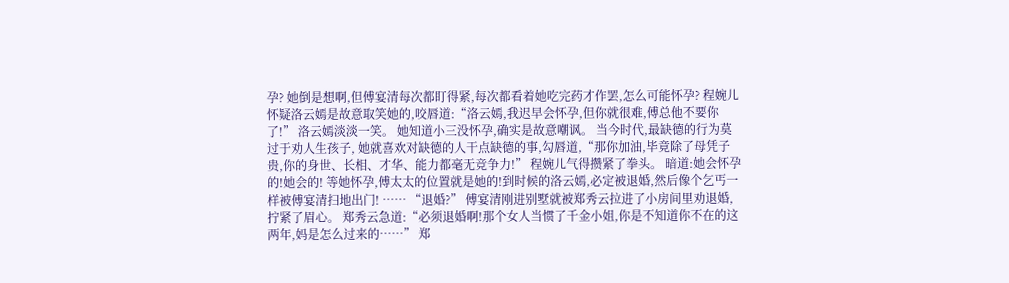孕? 她倒是想啊,但傅宴清每次都盯得紧,每次都看着她吃完药才作罢,怎么可能怀孕? 程婉儿怀疑洛云嫣是故意取笑她的,咬唇道:“洛云嫣,我迟早会怀孕,但你就很难,傅总他不要你了!” 洛云嫣淡淡一笑。 她知道小三没怀孕,确实是故意嘲讽。 当今时代,最缺德的行为莫过于劝人生孩子, 她就喜欢对缺德的人干点缺德的事,勾唇道,“那你加油,毕竟除了母凭子贵,你的身世、长相、才华、能力都毫无竞争力!” 程婉儿气得攒紧了拳头。 暗道:她会怀孕的!她会的! 等她怀孕,傅太太的位置就是她的!到时候的洛云嫣,必定被退婚,然后像个乞丐一样被傅宴清扫地出门! …… “退婚?” 傅宴清刚进别墅就被郑秀云拉进了小房间里劝退婚,拧紧了眉心。 郑秀云急道:“必须退婚啊!那个女人当惯了千金小姐,你是不知道你不在的这两年,妈是怎么过来的……” 郑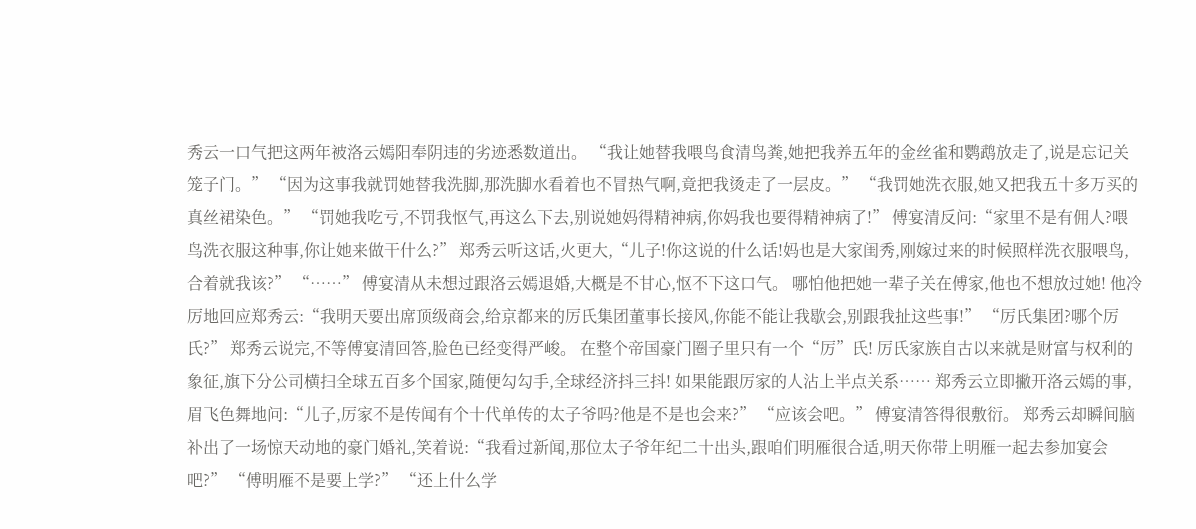秀云一口气把这两年被洛云嫣阳奉阴违的劣迹悉数道出。 “我让她替我喂鸟食清鸟粪,她把我养五年的金丝雀和鹦鹉放走了,说是忘记关笼子门。” “因为这事我就罚她替我洗脚,那洗脚水看着也不冒热气啊,竟把我烫走了一层皮。” “我罚她洗衣服,她又把我五十多万买的真丝裙染色。” “罚她我吃亏,不罚我怄气,再这么下去,别说她妈得精神病,你妈我也要得精神病了!” 傅宴清反问:“家里不是有佣人?喂鸟洗衣服这种事,你让她来做干什么?” 郑秀云听这话,火更大,“儿子!你这说的什么话!妈也是大家闺秀,刚嫁过来的时候照样洗衣服喂鸟,合着就我该?” “……” 傅宴清从未想过跟洛云嫣退婚,大概是不甘心,怄不下这口气。 哪怕他把她一辈子关在傅家,他也不想放过她! 他冷厉地回应郑秀云:“我明天要出席顶级商会,给京都来的厉氏集团董事长接风,你能不能让我歇会,别跟我扯这些事!” “厉氏集团?哪个厉氏?” 郑秀云说完,不等傅宴清回答,脸色已经变得严峻。 在整个帝国豪门圈子里只有一个“厉”氏! 厉氏家族自古以来就是财富与权利的象征,旗下分公司横扫全球五百多个国家,随便勾勾手,全球经济抖三抖! 如果能跟厉家的人沾上半点关系…… 郑秀云立即撇开洛云嫣的事,眉飞色舞地问:“儿子,厉家不是传闻有个十代单传的太子爷吗?他是不是也会来?” “应该会吧。” 傅宴清答得很敷衍。 郑秀云却瞬间脑补出了一场惊天动地的豪门婚礼,笑着说:“我看过新闻,那位太子爷年纪二十出头,跟咱们明雁很合适,明天你带上明雁一起去参加宴会吧?” “傅明雁不是要上学?” “还上什么学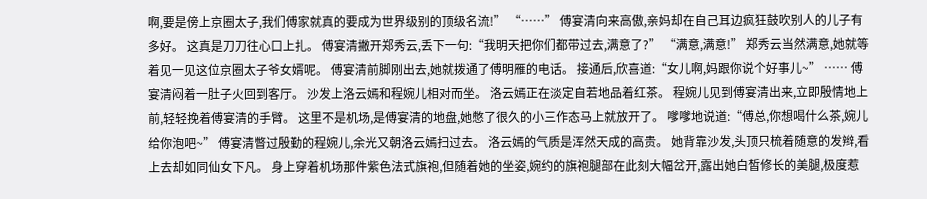啊,要是傍上京圈太子,我们傅家就真的要成为世界级别的顶级名流!” “……” 傅宴清向来高傲,亲妈却在自己耳边疯狂鼓吹别人的儿子有多好。 这真是刀刀往心口上扎。 傅宴清撇开郑秀云,丢下一句:“我明天把你们都带过去,满意了?” “满意,满意!” 郑秀云当然满意,她就等着见一见这位京圈太子爷女婿呢。 傅宴清前脚刚出去,她就拨通了傅明雁的电话。 接通后,欣喜道:“女儿啊,妈跟你说个好事儿~” …… 傅宴清闷着一肚子火回到客厅。 沙发上洛云嫣和程婉儿相对而坐。 洛云嫣正在淡定自若地品着红茶。 程婉儿见到傅宴清出来,立即殷情地上前,轻轻挽着傅宴清的手臂。 这里不是机场,是傅宴清的地盘,她憋了很久的小三作态马上就放开了。 嗲嗲地说道:“傅总,你想喝什么茶,婉儿给你泡吧~” 傅宴清瞥过殷勤的程婉儿,余光又朝洛云嫣扫过去。 洛云嫣的气质是浑然天成的高贵。 她背靠沙发,头顶只梳着随意的发辫,看上去却如同仙女下凡。 身上穿着机场那件紫色法式旗袍,但随着她的坐姿,婉约的旗袍腿部在此刻大幅岔开,露出她白皙修长的美腿,极度惹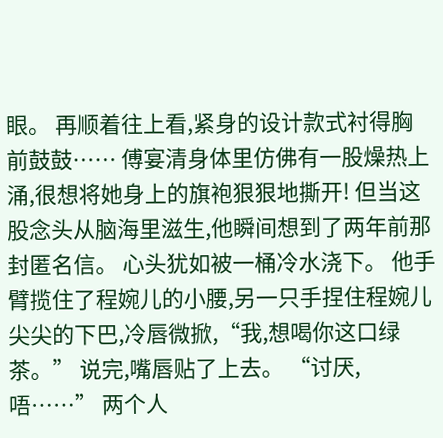眼。 再顺着往上看,紧身的设计款式衬得胸前鼓鼓…… 傅宴清身体里仿佛有一股燥热上涌,很想将她身上的旗袍狠狠地撕开! 但当这股念头从脑海里滋生,他瞬间想到了两年前那封匿名信。 心头犹如被一桶冷水浇下。 他手臂揽住了程婉儿的小腰,另一只手捏住程婉儿尖尖的下巴,冷唇微掀,“我,想喝你这口绿茶。” 说完,嘴唇贴了上去。 “讨厌,唔……” 两个人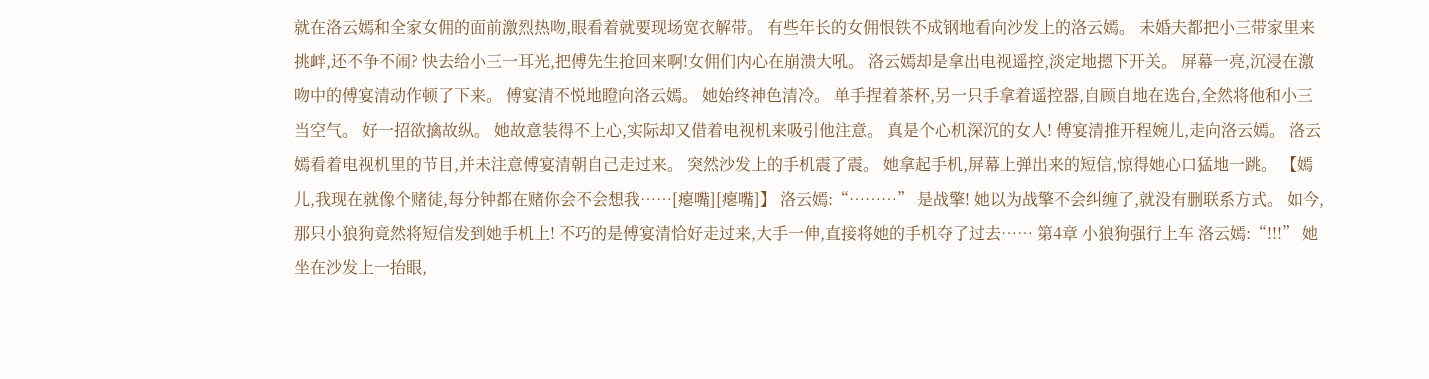就在洛云嫣和全家女佣的面前激烈热吻,眼看着就要现场宽衣解带。 有些年长的女佣恨铁不成钢地看向沙发上的洛云嫣。 未婚夫都把小三带家里来挑衅,还不争不闹? 快去给小三一耳光,把傅先生抢回来啊!女佣们内心在崩溃大吼。 洛云嫣却是拿出电视遥控,淡定地摁下开关。 屏幕一亮,沉浸在激吻中的傅宴清动作顿了下来。 傅宴清不悦地瞪向洛云嫣。 她始终神色清冷。 单手捏着茶杯,另一只手拿着遥控器,自顾自地在选台,全然将他和小三当空气。 好一招欲擒故纵。 她故意装得不上心,实际却又借着电视机来吸引他注意。 真是个心机深沉的女人! 傅宴清推开程婉儿,走向洛云嫣。 洛云嫣看着电视机里的节目,并未注意傅宴清朝自己走过来。 突然沙发上的手机震了震。 她拿起手机,屏幕上弹出来的短信,惊得她心口猛地一跳。 【嫣儿,我现在就像个赌徒,每分钟都在赌你会不会想我……[瘪嘴][瘪嘴]】 洛云嫣:“………” 是战擎! 她以为战擎不会纠缠了,就没有删联系方式。 如今,那只小狼狗竟然将短信发到她手机上! 不巧的是傅宴清恰好走过来,大手一伸,直接将她的手机夺了过去…… 第4章 小狼狗强行上车 洛云嫣:“!!!” 她坐在沙发上一抬眼,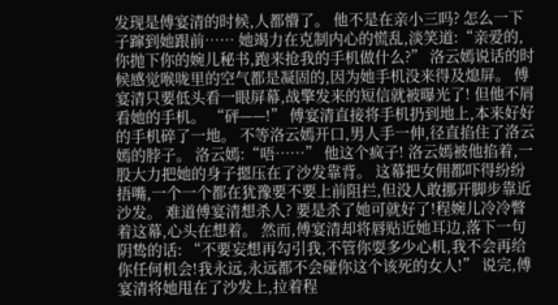发现是傅宴清的时候,人都懵了。 他不是在亲小三吗? 怎么一下子蹿到她跟前…… 她竭力在克制内心的慌乱,淡笑道:“亲爱的,你抛下你的婉儿秘书,跑来抢我的手机做什么?” 洛云嫣说话的时候感觉喉咙里的空气都是凝固的,因为她手机没来得及熄屏。 傅宴清只要低头看一眼屏幕,战擎发来的短信就被曝光了! 但他不屑看她的手机。 “砰——!” 傅宴清直接将手机扔到地上,本来好好的手机碎了一地。 不等洛云嫣开口,男人手一伸,径直掐住了洛云嫣的脖子。 洛云嫣:“唔……” 他这个疯子! 洛云嫣被他掐着,一股大力把她的身子摁压在了沙发靠背。 这幕把女佣都吓得纷纷捂嘴,一个一个都在犹豫要不要上前阻拦,但没人敢挪开脚步靠近沙发。 难道傅宴清想杀人? 要是杀了她可就好了!程婉儿冷冷瞥着这幕,心头在想着。 然而,傅宴清却将唇贴近她耳边,落下一句阴鸷的话: “不要妄想再勾引我,不管你耍多少心机,我不会再给你任何机会!我永远,永远都不会碰你这个该死的女人!” 说完,傅宴清将她甩在了沙发上,拉着程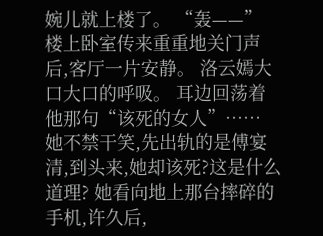婉儿就上楼了。 “轰——” 楼上卧室传来重重地关门声后,客厅一片安静。 洛云嫣大口大口的呼吸。 耳边回荡着他那句“该死的女人”…… 她不禁干笑,先出轨的是傅宴清,到头来,她却该死?这是什么道理? 她看向地上那台摔碎的手机,许久后,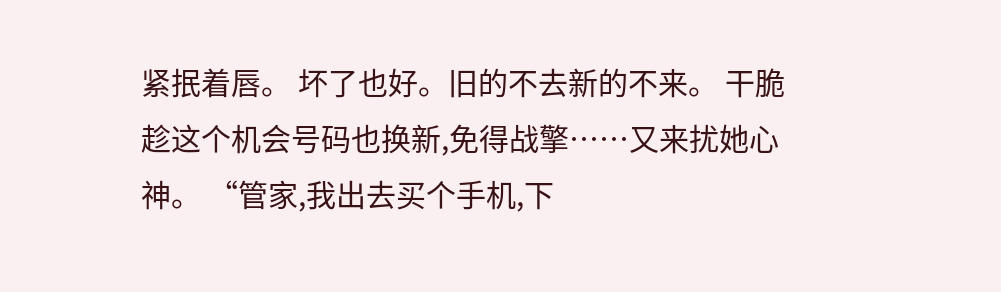紧抿着唇。 坏了也好。旧的不去新的不来。 干脆趁这个机会号码也换新,免得战擎……又来扰她心神。 “管家,我出去买个手机,下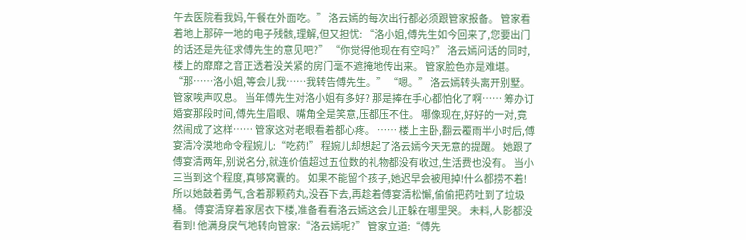午去医院看我妈,午餐在外面吃。” 洛云嫣的每次出行都必须跟管家报备。 管家看着地上那碎一地的电子残骸,理解,但又担忧: “洛小姐,傅先生如今回来了,您要出门的话还是先征求傅先生的意见吧?” “你觉得他现在有空吗?” 洛云嫣问话的同时,楼上的靡靡之音正透着没关紧的房门毫不遮掩地传出来。 管家脸色亦是难堪。 “那……洛小姐,等会儿我……我转告傅先生。” “嗯。” 洛云嫣转头离开别墅。 管家唉声叹息。 当年傅先生对洛小姐有多好? 那是捧在手心都怕化了啊…… 筹办订婚宴那段时间,傅先生眉眼、嘴角全是笑意,压都压不住。 哪像现在,好好的一对,竟然闹成了这样…… 管家这对老眼看着都心疼。 …… 楼上主卧,翻云覆雨半小时后,傅宴清冷漠地命令程婉儿:“吃药!” 程婉儿却想起了洛云嫣今天无意的提醒。 她跟了傅宴清两年,别说名分,就连价值超过五位数的礼物都没有收过,生活费也没有。 当小三当到这个程度,真够窝囊的。 如果不能留个孩子,她迟早会被甩掉!什么都捞不着! 所以她鼓着勇气,含着那颗药丸,没吞下去,再趁着傅宴清松懈,偷偷把药吐到了垃圾桶。 傅宴清穿着家居衣下楼,准备看看洛云嫣这会儿正躲在哪里哭。 未料,人影都没看到! 他满身戾气地转向管家:“洛云嫣呢?” 管家立道:“傅先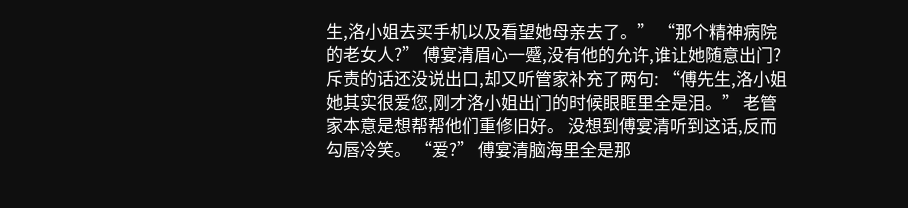生,洛小姐去买手机以及看望她母亲去了。” “那个精神病院的老女人?” 傅宴清眉心一蹙,没有他的允许,谁让她随意出门? 斥责的话还没说出口,却又听管家补充了两句: “傅先生,洛小姐她其实很爱您,刚才洛小姐出门的时候眼眶里全是泪。” 老管家本意是想帮帮他们重修旧好。 没想到傅宴清听到这话,反而勾唇冷笑。 “爱?” 傅宴清脑海里全是那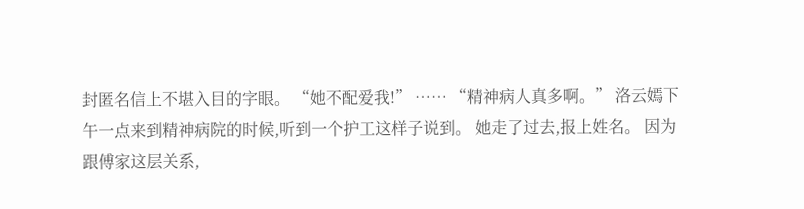封匿名信上不堪入目的字眼。 “她不配爱我!” …… “精神病人真多啊。” 洛云嫣下午一点来到精神病院的时候,听到一个护工这样子说到。 她走了过去,报上姓名。 因为跟傅家这层关系,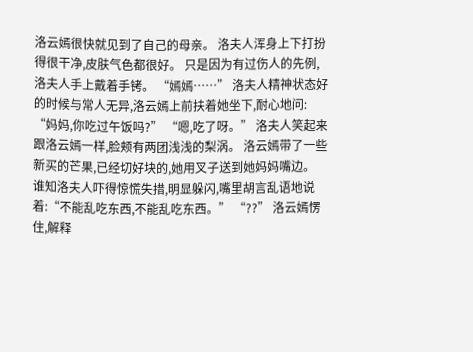洛云嫣很快就见到了自己的母亲。 洛夫人浑身上下打扮得很干净,皮肤气色都很好。 只是因为有过伤人的先例,洛夫人手上戴着手铐。 “嫣嫣……” 洛夫人精神状态好的时候与常人无异,洛云嫣上前扶着她坐下,耐心地问: “妈妈,你吃过午饭吗?” “嗯,吃了呀。” 洛夫人笑起来跟洛云嫣一样,脸颊有两团浅浅的梨涡。 洛云嫣带了一些新买的芒果,已经切好块的,她用叉子送到她妈妈嘴边。 谁知洛夫人吓得惊慌失措,明显躲闪,嘴里胡言乱语地说着:“不能乱吃东西,不能乱吃东西。” “??” 洛云嫣愣住,解释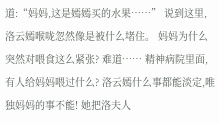道:“妈妈,这是嫣嫣买的水果……” 说到这里,洛云嫣喉咙忽然像是被什么堵住。 妈妈为什么突然对喂食这么紧张? 难道…… 精神病院里面,有人给妈妈喂过什么? 洛云嫣什么事都能淡定,唯独妈妈的事不能! 她把洛夫人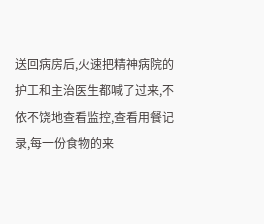送回病房后,火速把精神病院的护工和主治医生都喊了过来,不依不饶地查看监控,查看用餐记录,每一份食物的来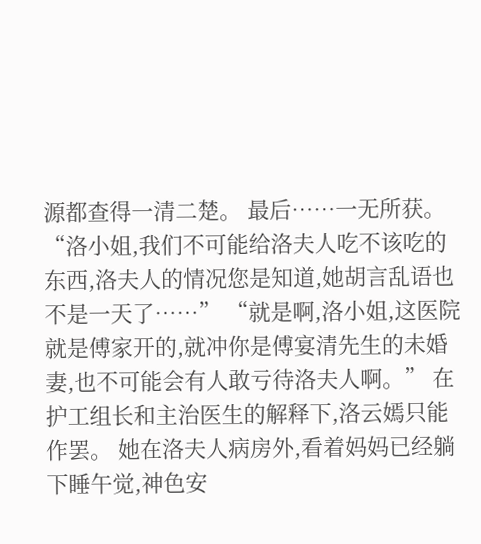源都查得一清二楚。 最后……一无所获。 “洛小姐,我们不可能给洛夫人吃不该吃的东西,洛夫人的情况您是知道,她胡言乱语也不是一天了……” “就是啊,洛小姐,这医院就是傅家开的,就冲你是傅宴清先生的未婚妻,也不可能会有人敢亏待洛夫人啊。” 在护工组长和主治医生的解释下,洛云嫣只能作罢。 她在洛夫人病房外,看着妈妈已经躺下睡午觉,神色安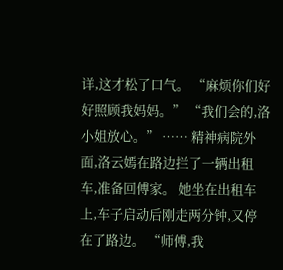详,这才松了口气。 “麻烦你们好好照顾我妈妈。” “我们会的,洛小姐放心。” …… 精神病院外面,洛云嫣在路边拦了一辆出租车,准备回傅家。 她坐在出租车上,车子启动后刚走两分钟,又停在了路边。 “师傅,我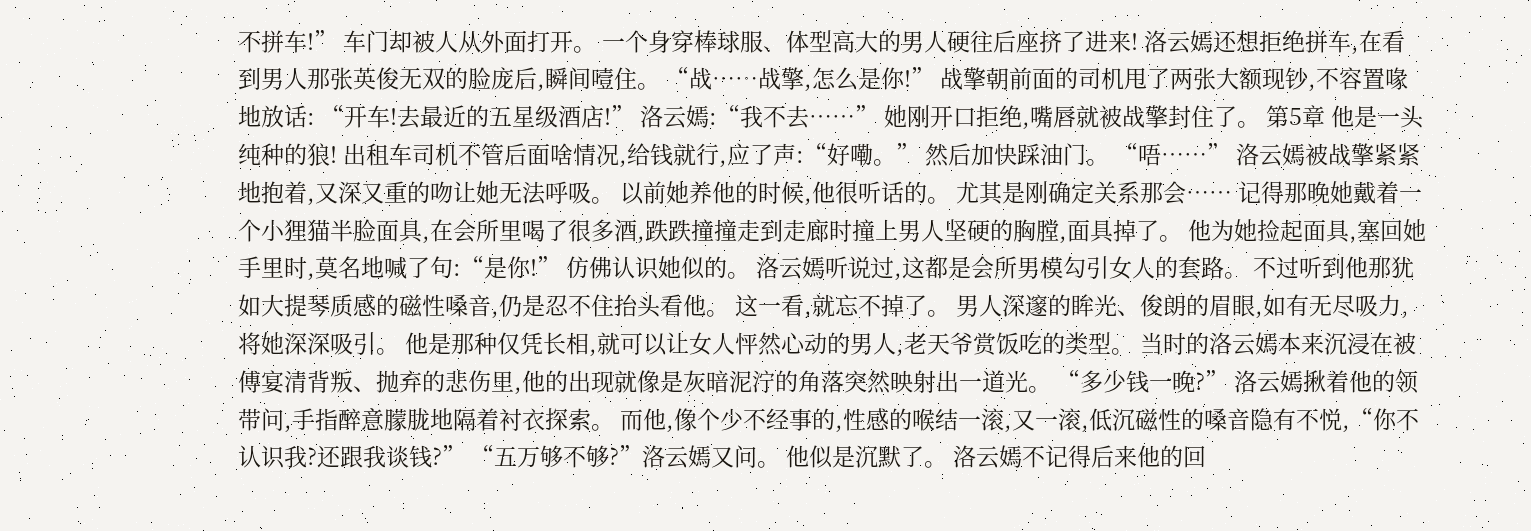不拼车!” 车门却被人从外面打开。 一个身穿棒球服、体型高大的男人硬往后座挤了进来! 洛云嫣还想拒绝拼车,在看到男人那张英俊无双的脸庞后,瞬间噎住。 “战……战擎,怎么是你!” 战擎朝前面的司机甩了两张大额现钞,不容置喙地放话: “开车!去最近的五星级酒店!” 洛云嫣:“我不去……” 她刚开口拒绝,嘴唇就被战擎封住了。 第5章 他是一头纯种的狼! 出租车司机不管后面啥情况,给钱就行,应了声:“好嘞。” 然后加快踩油门。 “唔……” 洛云嫣被战擎紧紧地抱着,又深又重的吻让她无法呼吸。 以前她养他的时候,他很听话的。 尤其是刚确定关系那会…… 记得那晚她戴着一个小狸猫半脸面具,在会所里喝了很多酒,跌跌撞撞走到走廊时撞上男人坚硬的胸膛,面具掉了。 他为她捡起面具,塞回她手里时,莫名地喊了句:“是你!” 仿佛认识她似的。 洛云嫣听说过,这都是会所男模勾引女人的套路。 不过听到他那犹如大提琴质感的磁性嗓音,仍是忍不住抬头看他。 这一看,就忘不掉了。 男人深邃的眸光、俊朗的眉眼,如有无尽吸力,将她深深吸引。 他是那种仅凭长相,就可以让女人怦然心动的男人,老天爷赏饭吃的类型。 当时的洛云嫣本来沉浸在被傅宴清背叛、抛弃的悲伤里,他的出现就像是灰暗泥泞的角落突然映射出一道光。 “多少钱一晚?” 洛云嫣揪着他的领带问,手指醉意朦胧地隔着衬衣探索。 而他,像个少不经事的,性感的喉结一滚,又一滚,低沉磁性的嗓音隐有不悦,“你不认识我?还跟我谈钱?” “五万够不够?”洛云嫣又问。 他似是沉默了。 洛云嫣不记得后来他的回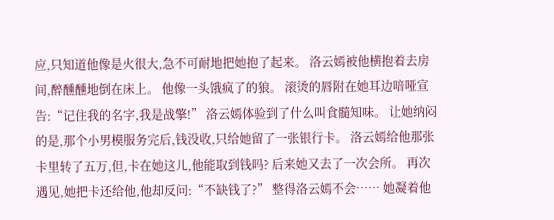应,只知道他像是火很大,急不可耐地把她抱了起来。 洛云嫣被他横抱着去房间,醉醺醺地倒在床上。 他像一头饿疯了的狼。 滚烫的唇附在她耳边喑哑宣告:“记住我的名字,我是战擎!” 洛云嫣体验到了什么叫食髓知味。 让她纳闷的是,那个小男模服务完后,钱没收,只给她留了一张银行卡。 洛云嫣给他那张卡里转了五万,但,卡在她这儿,他能取到钱吗? 后来她又去了一次会所。 再次遇见,她把卡还给他,他却反问:“不缺钱了?” 整得洛云嫣不会…… 她凝着他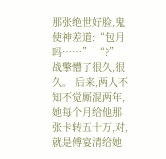那张绝世好脸,鬼使神差道:“包月吗……” “?” 战擎懵了很久,很久。 后来,两人不知不觉厮混两年,她每个月给他那张卡转五十万,对,就是傅宴清给她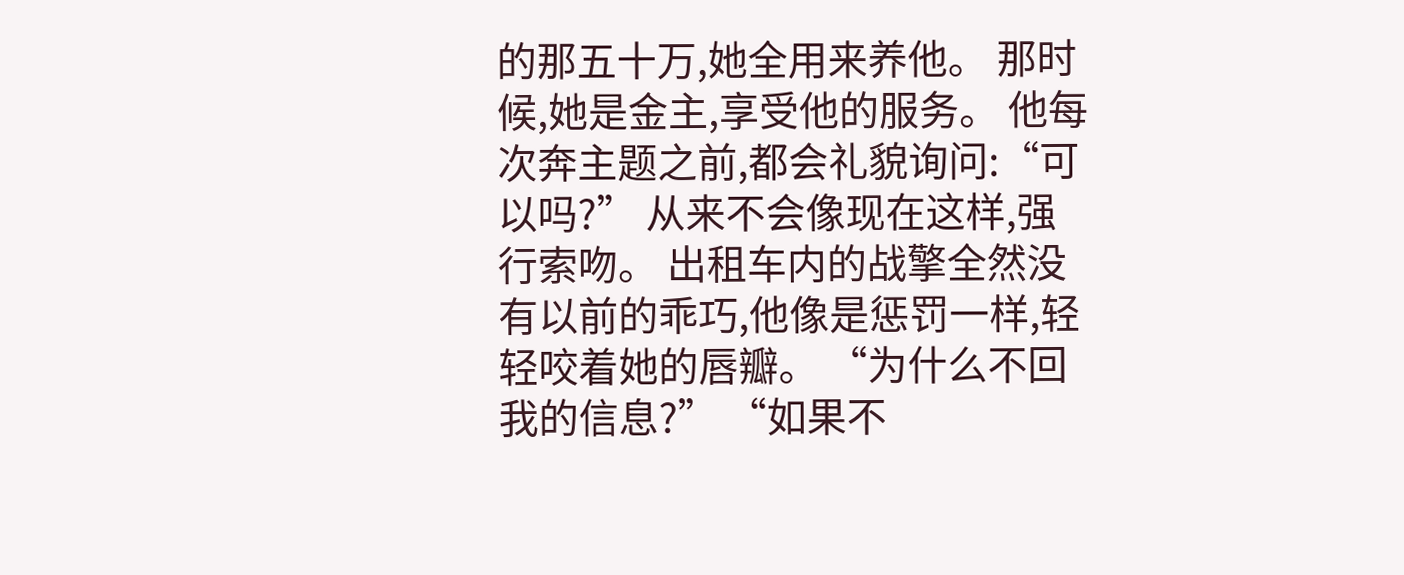的那五十万,她全用来养他。 那时候,她是金主,享受他的服务。 他每次奔主题之前,都会礼貌询问:“可以吗?” 从来不会像现在这样,强行索吻。 出租车内的战擎全然没有以前的乖巧,他像是惩罚一样,轻轻咬着她的唇瓣。 “为什么不回我的信息?” “如果不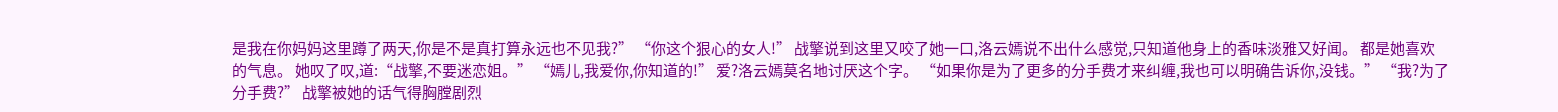是我在你妈妈这里蹲了两天,你是不是真打算永远也不见我?” “你这个狠心的女人!” 战擎说到这里又咬了她一口,洛云嫣说不出什么感觉,只知道他身上的香味淡雅又好闻。 都是她喜欢的气息。 她叹了叹,道:“战擎,不要迷恋姐。” “嫣儿,我爱你,你知道的!” 爱?洛云嫣莫名地讨厌这个字。 “如果你是为了更多的分手费才来纠缠,我也可以明确告诉你,没钱。” “我?为了分手费?” 战擎被她的话气得胸膛剧烈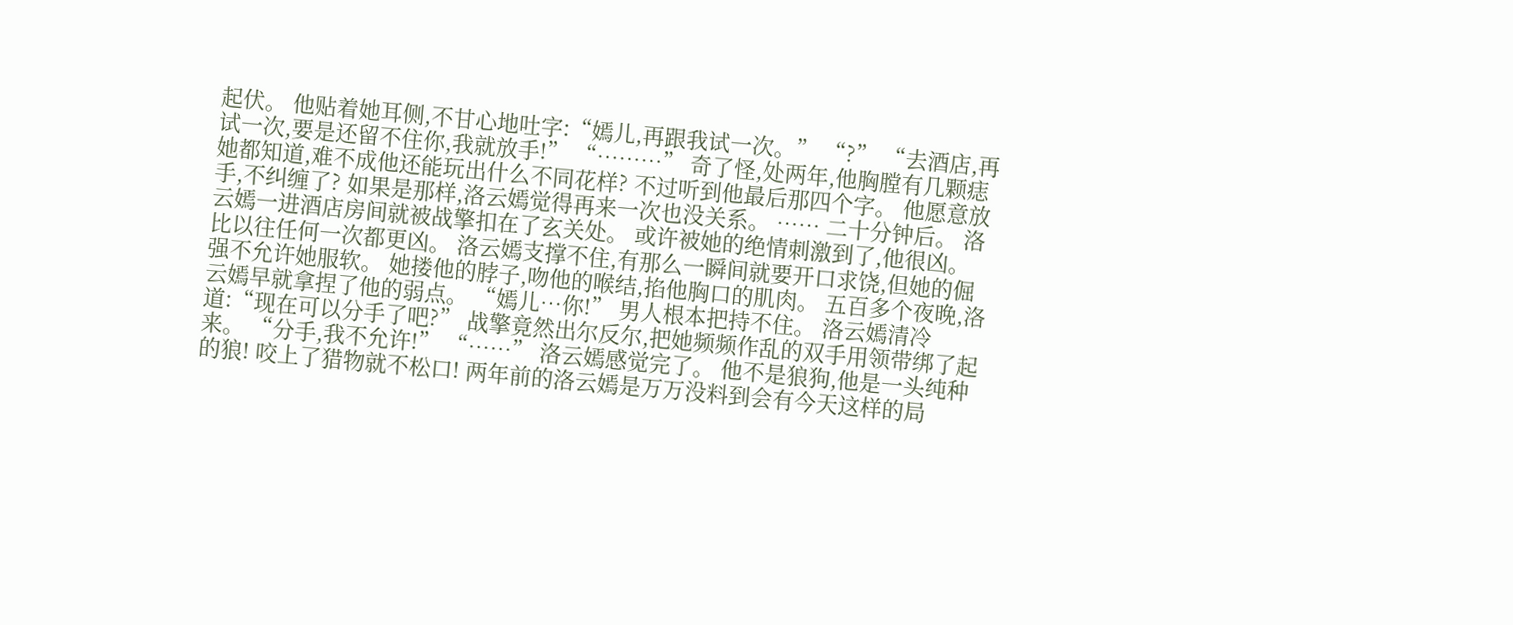起伏。 他贴着她耳侧,不甘心地吐字:“嫣儿,再跟我试一次。” “?” “去酒店,再试一次,要是还留不住你,我就放手!” “………” 奇了怪,处两年,他胸膛有几颗痣她都知道,难不成他还能玩出什么不同花样? 不过听到他最后那四个字。 他愿意放手,不纠缠了? 如果是那样,洛云嫣觉得再来一次也没关系。 …… 二十分钟后。 洛云嫣一进酒店房间就被战擎扣在了玄关处。 或许被她的绝情刺激到了,他很凶。 比以往任何一次都更凶。 洛云嫣支撑不住,有那么一瞬间就要开口求饶,但她的倔强不允许她服软。 她搂他的脖子,吻他的喉结,掐他胸口的肌肉。 五百多个夜晚,洛云嫣早就拿捏了他的弱点。 “嫣儿…你!” 男人根本把持不住。 洛云嫣清冷道:“现在可以分手了吧?” 战擎竟然出尔反尔,把她频频作乱的双手用领带绑了起来。 “分手,我不允许!” “……” 洛云嫣感觉完了。 他不是狼狗,他是一头纯种的狼! 咬上了猎物就不松口! 两年前的洛云嫣是万万没料到会有今天这样的局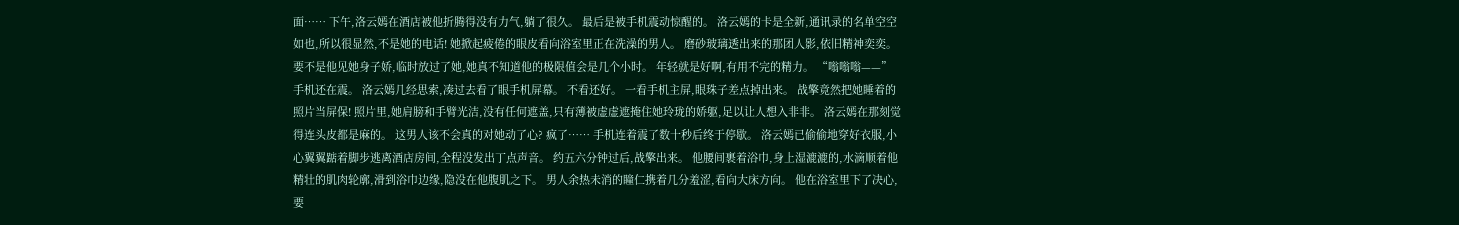面…… 下午,洛云嫣在酒店被他折腾得没有力气,躺了很久。 最后是被手机震动惊醒的。 洛云嫣的卡是全新,通讯录的名单空空如也,所以很显然,不是她的电话! 她掀起疲倦的眼皮看向浴室里正在洗澡的男人。 磨砂玻璃透出来的那团人影,依旧精神奕奕。 要不是他见她身子娇,临时放过了她,她真不知道他的极限值会是几个小时。 年轻就是好啊,有用不完的精力。 “嗡嗡嗡——” 手机还在震。 洛云嫣几经思索,凑过去看了眼手机屏幕。 不看还好。 一看手机主屏,眼珠子差点掉出来。 战擎竟然把她睡着的照片当屏保! 照片里,她肩膀和手臂光洁,没有任何遮盖,只有薄被虚虚遮掩住她玲珑的娇躯,足以让人想入非非。 洛云嫣在那刻觉得连头皮都是麻的。 这男人该不会真的对她动了心? 疯了…… 手机连着震了数十秒后终于停歇。 洛云嫣已偷偷地穿好衣服,小心翼翼踮着脚步逃离酒店房间,全程没发出丁点声音。 约五六分钟过后,战擎出来。 他腰间裹着浴巾,身上湿漉漉的,水滴顺着他精壮的肌肉轮廓,滑到浴巾边缘,隐没在他腹肌之下。 男人余热未消的瞳仁携着几分羞涩,看向大床方向。 他在浴室里下了决心,要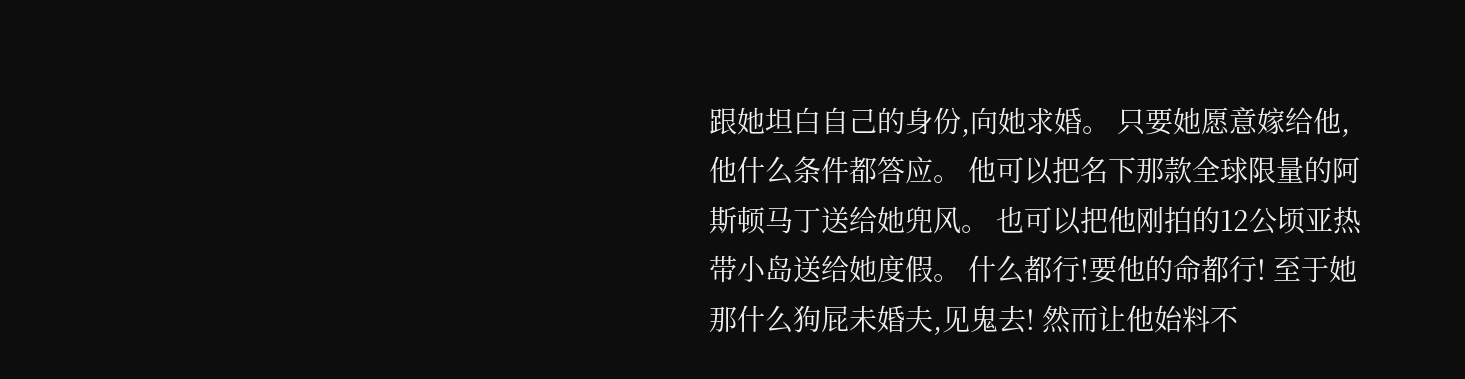跟她坦白自己的身份,向她求婚。 只要她愿意嫁给他,他什么条件都答应。 他可以把名下那款全球限量的阿斯顿马丁送给她兜风。 也可以把他刚拍的12公顷亚热带小岛送给她度假。 什么都行!要他的命都行! 至于她那什么狗屁未婚夫,见鬼去! 然而让他始料不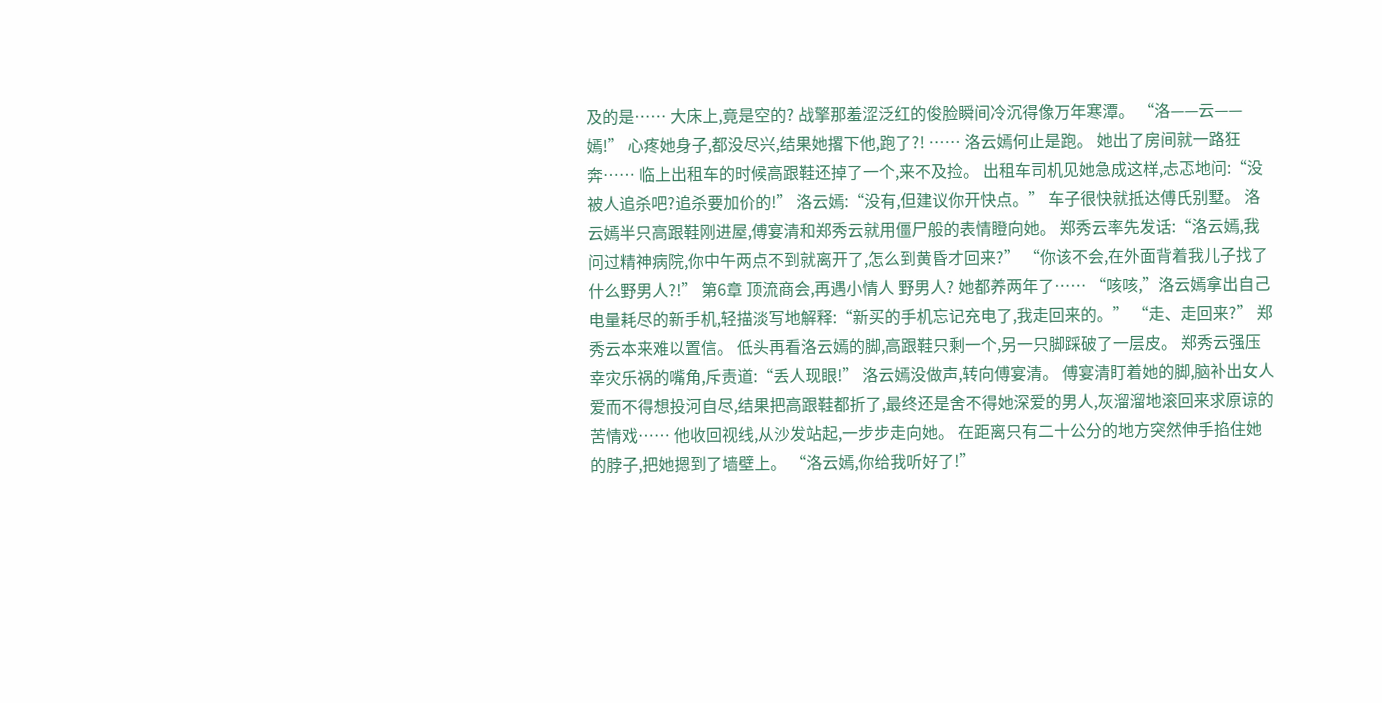及的是…… 大床上,竟是空的? 战擎那羞涩泛红的俊脸瞬间冷沉得像万年寒潭。 “洛——云——嫣!” 心疼她身子,都没尽兴,结果她撂下他,跑了?! …… 洛云嫣何止是跑。 她出了房间就一路狂奔…… 临上出租车的时候高跟鞋还掉了一个,来不及捡。 出租车司机见她急成这样,忐忑地问:“没被人追杀吧?追杀要加价的!” 洛云嫣:“没有,但建议你开快点。” 车子很快就抵达傅氏别墅。 洛云嫣半只高跟鞋刚进屋,傅宴清和郑秀云就用僵尸般的表情瞪向她。 郑秀云率先发话:“洛云嫣,我问过精神病院,你中午两点不到就离开了,怎么到黄昏才回来?” “你该不会,在外面背着我儿子找了什么野男人?!” 第6章 顶流商会,再遇小情人 野男人? 她都养两年了…… “咳咳,”洛云嫣拿出自己电量耗尽的新手机,轻描淡写地解释:“新买的手机忘记充电了,我走回来的。” “走、走回来?” 郑秀云本来难以置信。 低头再看洛云嫣的脚,高跟鞋只剩一个,另一只脚踩破了一层皮。 郑秀云强压幸灾乐祸的嘴角,斥责道:“丢人现眼!” 洛云嫣没做声,转向傅宴清。 傅宴清盯着她的脚,脑补出女人爱而不得想投河自尽,结果把高跟鞋都折了,最终还是舍不得她深爱的男人,灰溜溜地滚回来求原谅的苦情戏…… 他收回视线,从沙发站起,一步步走向她。 在距离只有二十公分的地方突然伸手掐住她的脖子,把她摁到了墙壁上。 “洛云嫣,你给我听好了!”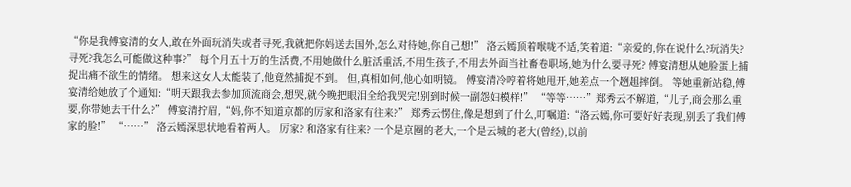“你是我傅宴清的女人,敢在外面玩消失或者寻死,我就把你妈送去国外,怎么对待她,你自己想!” 洛云嫣顶着喉咙不适,笑着道:“亲爱的,你在说什么?玩消失?寻死?我怎么可能做这种事?” 每个月五十万的生活费,不用她做什么脏活重活,不用生孩子,不用去外面当社畜卷职场,她为什么要寻死? 傅宴清想从她脸蛋上捕捉出痛不欲生的情绪。 想来这女人太能装了,他竟然捕捉不到。 但,真相如何,他心如明镜。 傅宴清冷哼着将她甩开,她差点一个趔趄摔倒。 等她重新站稳,傅宴清给她放了个通知:“明天跟我去参加顶流商会,想哭,就今晚把眼泪全给我哭完!别到时候一副怨妇模样!” “等等……”郑秀云不解道,“儿子,商会那么重要,你带她去干什么?” 傅宴清拧眉,“妈,你不知道京都的厉家和洛家有往来?” 郑秀云愣住,像是想到了什么,叮嘱道:“洛云嫣,你可要好好表现,别丢了我们傅家的脸!” “……” 洛云嫣深思状地看着两人。 厉家? 和洛家有往来? 一个是京圈的老大,一个是云城的老大(曾经),以前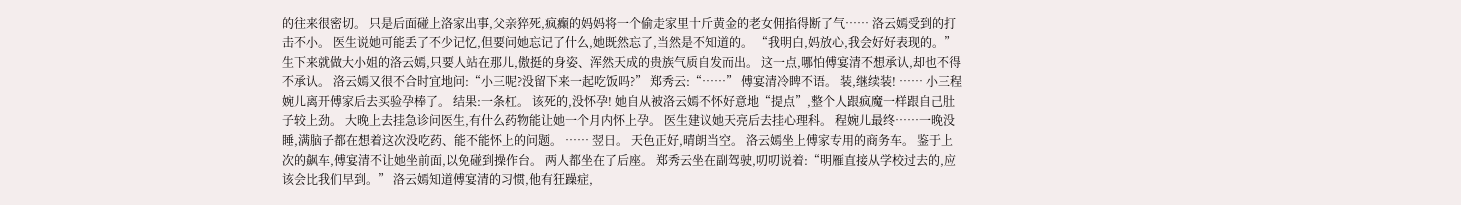的往来很密切。 只是后面碰上洛家出事,父亲猝死,疯癫的妈妈将一个偷走家里十斤黄金的老女佣掐得断了气…… 洛云嫣受到的打击不小。 医生说她可能丢了不少记忆,但要问她忘记了什么,她既然忘了,当然是不知道的。 “我明白,妈放心,我会好好表现的。” 生下来就做大小姐的洛云嫣,只要人站在那儿,傲挺的身姿、浑然天成的贵族气质自发而出。 这一点,哪怕傅宴清不想承认,却也不得不承认。 洛云嫣又很不合时宜地问:“小三呢?没留下来一起吃饭吗?” 郑秀云:“……” 傅宴清冷睥不语。 装,继续装! …… 小三程婉儿离开傅家后去买验孕棒了。 结果:一条杠。 该死的,没怀孕! 她自从被洛云嫣不怀好意地“提点”,整个人跟疯魔一样跟自己肚子较上劲。 大晚上去挂急诊问医生,有什么药物能让她一个月内怀上孕。 医生建议她天亮后去挂心理科。 程婉儿最终……一晚没睡,满脑子都在想着这次没吃药、能不能怀上的问题。 …… 翌日。 天色正好,晴朗当空。 洛云嫣坐上傅家专用的商务车。 鉴于上次的飙车,傅宴清不让她坐前面,以免碰到操作台。 两人都坐在了后座。 郑秀云坐在副驾驶,叨叨说着:“明雁直接从学校过去的,应该会比我们早到。” 洛云嫣知道傅宴清的习惯,他有狂躁症,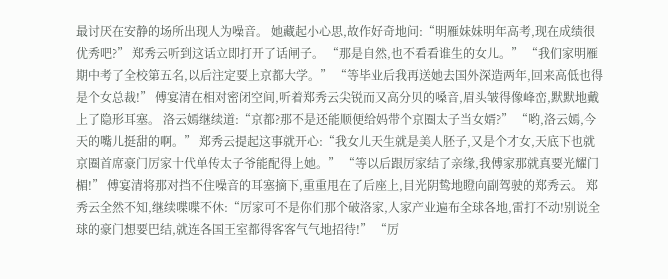最讨厌在安静的场所出现人为噪音。 她藏起小心思,故作好奇地问:“明雁妹妹明年高考,现在成绩很优秀吧?” 郑秀云听到这话立即打开了话闸子。 “那是自然,也不看看谁生的女儿。” “我们家明雁期中考了全校第五名,以后注定要上京都大学。” “等毕业后我再送她去国外深造两年,回来高低也得是个女总裁!” 傅宴清在相对密闭空间,听着郑秀云尖锐而又高分贝的嗓音,眉头皱得像峰峦,默默地戴上了隐形耳塞。 洛云嫣继续道:“京都?那不是还能顺便给妈带个京圈太子当女婿?” “哟,洛云嫣,今天的嘴儿挺甜的啊。” 郑秀云提起这事就开心:“我女儿天生就是美人胚子,又是个才女,天底下也就京圈首席豪门厉家十代单传太子爷能配得上她。” “等以后跟厉家结了亲缘,我傅家那就真要光耀门楣!” 傅宴清将那对挡不住噪音的耳塞摘下,重重甩在了后座上,目光阴鸷地瞪向副驾驶的郑秀云。 郑秀云全然不知,继续喋喋不休:“厉家可不是你们那个破洛家,人家产业遍布全球各地,雷打不动!别说全球的豪门想要巴结,就连各国王室都得客客气气地招待!” “厉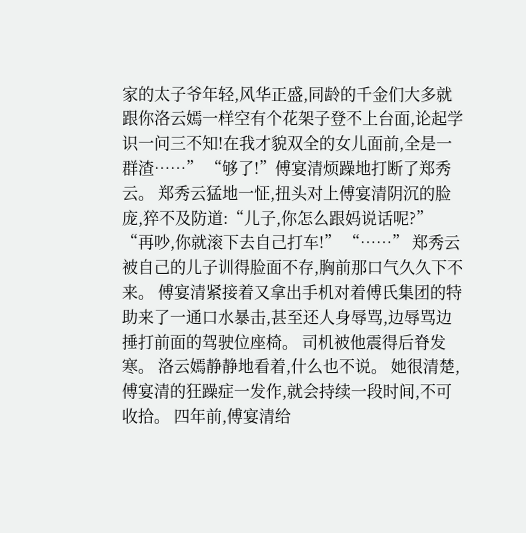家的太子爷年轻,风华正盛,同龄的千金们大多就跟你洛云嫣一样空有个花架子登不上台面,论起学识一问三不知!在我才貌双全的女儿面前,全是一群渣……” “够了!”傅宴清烦躁地打断了郑秀云。 郑秀云猛地一怔,扭头对上傅宴清阴沉的脸庞,猝不及防道:“儿子,你怎么跟妈说话呢?” “再吵,你就滚下去自己打车!” “……” 郑秀云被自己的儿子训得脸面不存,胸前那口气久久下不来。 傅宴清紧接着又拿出手机对着傅氏集团的特助来了一通口水暴击,甚至还人身辱骂,边辱骂边捶打前面的驾驶位座椅。 司机被他震得后脊发寒。 洛云嫣静静地看着,什么也不说。 她很清楚,傅宴清的狂躁症一发作,就会持续一段时间,不可收拾。 四年前,傅宴清给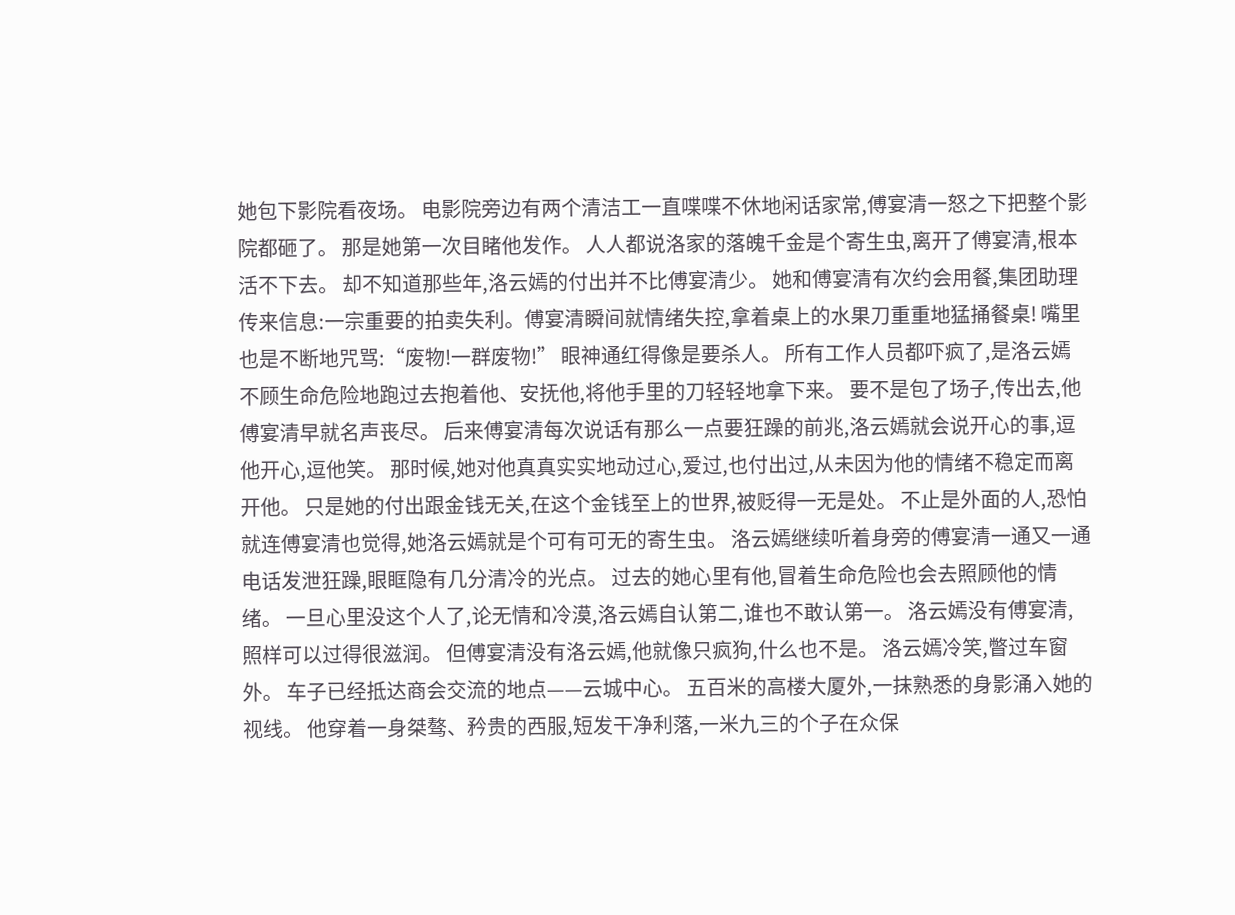她包下影院看夜场。 电影院旁边有两个清洁工一直喋喋不休地闲话家常,傅宴清一怒之下把整个影院都砸了。 那是她第一次目睹他发作。 人人都说洛家的落魄千金是个寄生虫,离开了傅宴清,根本活不下去。 却不知道那些年,洛云嫣的付出并不比傅宴清少。 她和傅宴清有次约会用餐,集团助理传来信息:一宗重要的拍卖失利。傅宴清瞬间就情绪失控,拿着桌上的水果刀重重地猛捅餐桌! 嘴里也是不断地咒骂:“废物!一群废物!” 眼神通红得像是要杀人。 所有工作人员都吓疯了,是洛云嫣不顾生命危险地跑过去抱着他、安抚他,将他手里的刀轻轻地拿下来。 要不是包了场子,传出去,他傅宴清早就名声丧尽。 后来傅宴清每次说话有那么一点要狂躁的前兆,洛云嫣就会说开心的事,逗他开心,逗他笑。 那时候,她对他真真实实地动过心,爱过,也付出过,从未因为他的情绪不稳定而离开他。 只是她的付出跟金钱无关,在这个金钱至上的世界,被贬得一无是处。 不止是外面的人,恐怕就连傅宴清也觉得,她洛云嫣就是个可有可无的寄生虫。 洛云嫣继续听着身旁的傅宴清一通又一通电话发泄狂躁,眼眶隐有几分清冷的光点。 过去的她心里有他,冒着生命危险也会去照顾他的情绪。 一旦心里没这个人了,论无情和冷漠,洛云嫣自认第二,谁也不敢认第一。 洛云嫣没有傅宴清,照样可以过得很滋润。 但傅宴清没有洛云嫣,他就像只疯狗,什么也不是。 洛云嫣冷笑,瞥过车窗外。 车子已经抵达商会交流的地点——云城中心。 五百米的高楼大厦外,一抹熟悉的身影涌入她的视线。 他穿着一身桀骜、矜贵的西服,短发干净利落,一米九三的个子在众保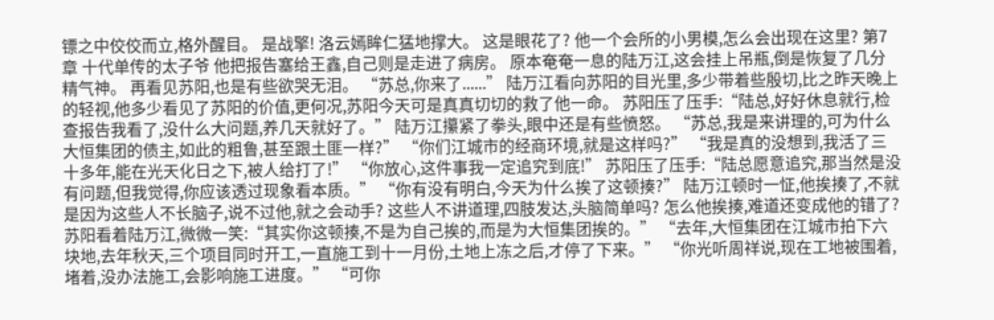镖之中佼佼而立,格外醒目。 是战擎! 洛云嫣眸仁猛地撑大。 这是眼花了? 他一个会所的小男模,怎么会出现在这里? 第7章 十代单传的太子爷 他把报告塞给王鑫,自己则是走进了病房。 原本奄奄一息的陆万江,这会挂上吊瓶,倒是恢复了几分精气神。 再看见苏阳,也是有些欲哭无泪。 “苏总,你来了......” 陆万江看向苏阳的目光里,多少带着些殷切,比之昨天晚上的轻视,他多少看见了苏阳的价值,更何况,苏阳今天可是真真切切的救了他一命。 苏阳压了压手:“陆总,好好休息就行,检查报告我看了,没什么大问题,养几天就好了。” 陆万江攥紧了拳头,眼中还是有些愤怒。 “苏总,我是来讲理的,可为什么大恒集团的债主,如此的粗鲁,甚至跟土匪一样?” “你们江城市的经商环境,就是这样吗?” “我是真的没想到,我活了三十多年,能在光天化日之下,被人给打了!” “你放心,这件事我一定追究到底!” 苏阳压了压手:“陆总愿意追究,那当然是没有问题,但我觉得,你应该透过现象看本质。” “你有没有明白,今天为什么挨了这顿揍?” 陆万江顿时一怔,他挨揍了,不就是因为这些人不长脑子,说不过他,就之会动手? 这些人不讲道理,四肢发达,头脑简单吗? 怎么他挨揍,难道还变成他的错了? 苏阳看着陆万江,微微一笑:“其实你这顿揍,不是为自己挨的,而是为大恒集团挨的。” “去年,大恒集团在江城市拍下六块地,去年秋天,三个项目同时开工,一直施工到十一月份,土地上冻之后,才停了下来。” “你光听周祥说,现在工地被围着,堵着,没办法施工,会影响施工进度。” “可你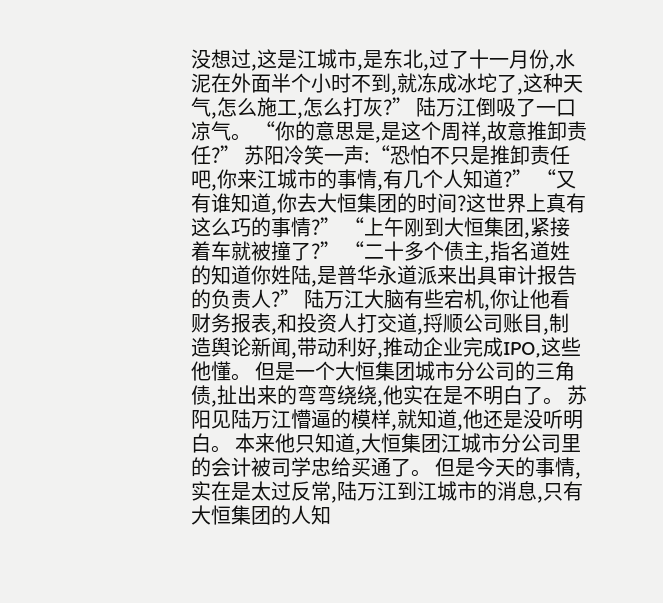没想过,这是江城市,是东北,过了十一月份,水泥在外面半个小时不到,就冻成冰坨了,这种天气,怎么施工,怎么打灰?” 陆万江倒吸了一口凉气。 “你的意思是,是这个周祥,故意推卸责任?” 苏阳冷笑一声:“恐怕不只是推卸责任吧,你来江城市的事情,有几个人知道?” “又有谁知道,你去大恒集团的时间?这世界上真有这么巧的事情?” “上午刚到大恒集团,紧接着车就被撞了?” “二十多个债主,指名道姓的知道你姓陆,是普华永道派来出具审计报告的负责人?” 陆万江大脑有些宕机,你让他看财务报表,和投资人打交道,捋顺公司账目,制造舆论新闻,带动利好,推动企业完成IPO,这些他懂。 但是一个大恒集团城市分公司的三角债,扯出来的弯弯绕绕,他实在是不明白了。 苏阳见陆万江懵逼的模样,就知道,他还是没听明白。 本来他只知道,大恒集团江城市分公司里的会计被司学忠给买通了。 但是今天的事情,实在是太过反常,陆万江到江城市的消息,只有大恒集团的人知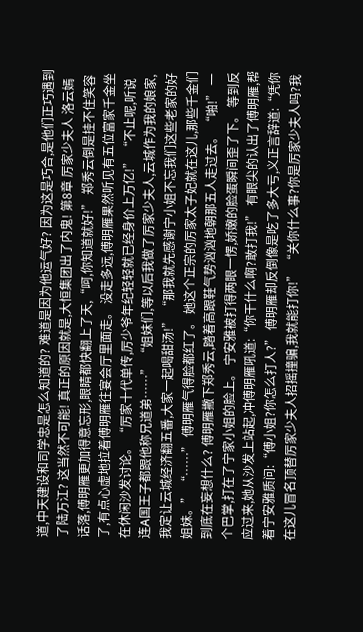道,中天建设和司学忠是怎么知道的? 难道是因为他运气好? 因为这是巧合,是他们正巧遇到了陆万江? 这当然不可能! 真正的原因就是,大恒集团出了内鬼! 第8章 厉家少夫人 洛云嫣话落,傅明雁更加得意忘形,眼睛都快翻上了天,“呵,你知道就好!” 郑秀云倒是挂不住笑容了,有点心虚地拉着傅明雁往宴会厅里面走。 没走多远,傅明雁果然听见有五位富家千金坐在休闲沙发讨论。 “厉家十代单传,厉少爷年纪轻轻就已经身价上万亿!” “不止呢,听说连A国王子都跟他称兄道弟……” “姐妹们,等以后我做了厉家少夫人,云城作为我的娘家,我定让云城经济翻五番,大家一起喝甜汤!” “那我就先感谢宁小姐不忘我们这些老家的好姐妹。” “……” 傅明雁气得脸都红了。 她这个正宗的厉家太子妃就在这儿,那些千金们到底在妄想什么? 傅明雁撇下郑秀云,踏着高跟鞋气势汹汹地朝那五人走过去。 “啪!” 一个巴掌,打在了宁家小姐的脸上。 宁安雅被打得两眼一愣,娇嫩的脸蛋瞬间歪了下。 等到反应过来,她从沙发上站起,冲傅明雁吼道:“你干什么啊?敢打我!” 有眼尖的认出了傅明雁,帮着宁安雅质问:“傅小姐?你怎么打人?” 傅明雁却反倒像是吃了多大亏,义正言辞道:“凭你在这儿冒名顶替厉家少夫人招摇撞骗,我就能打你!” “关你什么事?你是厉家少夫人吗?我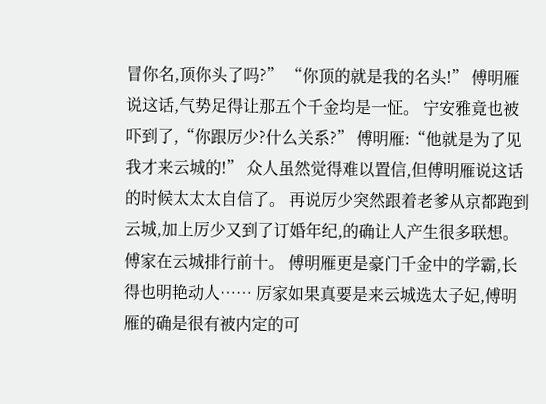冒你名,顶你头了吗?” “你顶的就是我的名头!” 傅明雁说这话,气势足得让那五个千金均是一怔。 宁安雅竟也被吓到了,“你跟厉少?什么关系?” 傅明雁:“他就是为了见我才来云城的!” 众人虽然觉得难以置信,但傅明雁说这话的时候太太太自信了。 再说厉少突然跟着老爹从京都跑到云城,加上厉少又到了订婚年纪,的确让人产生很多联想。 傅家在云城排行前十。 傅明雁更是豪门千金中的学霸,长得也明艳动人…… 厉家如果真要是来云城选太子妃,傅明雁的确是很有被内定的可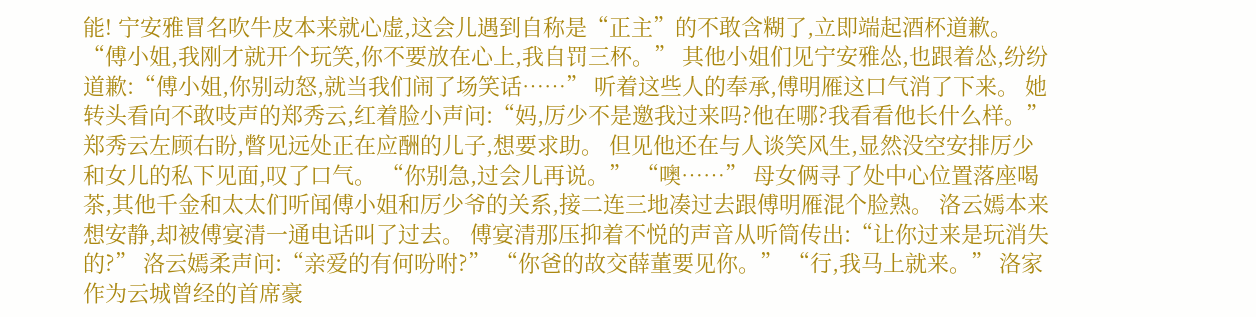能! 宁安雅冒名吹牛皮本来就心虚,这会儿遇到自称是“正主”的不敢含糊了,立即端起酒杯道歉。 “傅小姐,我刚才就开个玩笑,你不要放在心上,我自罚三杯。” 其他小姐们见宁安雅怂,也跟着怂,纷纷道歉:“傅小姐,你别动怒,就当我们闹了场笑话……” 听着这些人的奉承,傅明雁这口气消了下来。 她转头看向不敢吱声的郑秀云,红着脸小声问:“妈,厉少不是邀我过来吗?他在哪?我看看他长什么样。” 郑秀云左顾右盼,瞥见远处正在应酬的儿子,想要求助。 但见他还在与人谈笑风生,显然没空安排厉少和女儿的私下见面,叹了口气。 “你别急,过会儿再说。” “噢……” 母女俩寻了处中心位置落座喝茶,其他千金和太太们听闻傅小姐和厉少爷的关系,接二连三地凑过去跟傅明雁混个脸熟。 洛云嫣本来想安静,却被傅宴清一通电话叫了过去。 傅宴清那压抑着不悦的声音从听筒传出:“让你过来是玩消失的?” 洛云嫣柔声问:“亲爱的有何吩咐?” “你爸的故交薛董要见你。” “行,我马上就来。” 洛家作为云城曾经的首席豪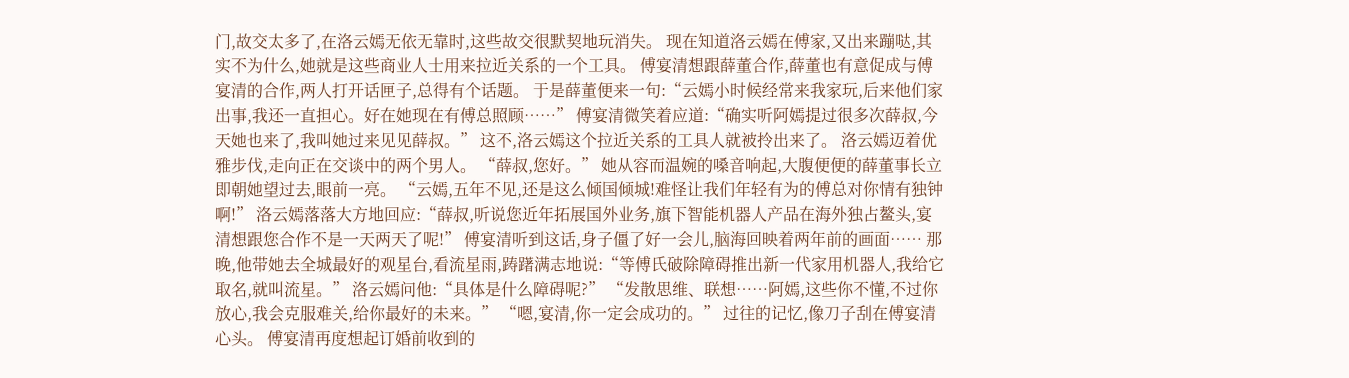门,故交太多了,在洛云嫣无依无靠时,这些故交很默契地玩消失。 现在知道洛云嫣在傅家,又出来蹦哒,其实不为什么,她就是这些商业人士用来拉近关系的一个工具。 傅宴清想跟薛董合作,薛董也有意促成与傅宴清的合作,两人打开话匣子,总得有个话题。 于是薛董便来一句:“云嫣小时候经常来我家玩,后来他们家出事,我还一直担心。好在她现在有傅总照顾……” 傅宴清微笑着应道:“确实听阿嫣提过很多次薛叔,今天她也来了,我叫她过来见见薛叔。” 这不,洛云嫣这个拉近关系的工具人就被拎出来了。 洛云嫣迈着优雅步伐,走向正在交谈中的两个男人。 “薛叔,您好。” 她从容而温婉的嗓音响起,大腹便便的薛董事长立即朝她望过去,眼前一亮。 “云嫣,五年不见,还是这么倾国倾城!难怪让我们年轻有为的傅总对你情有独钟啊!” 洛云嫣落落大方地回应:“薛叔,听说您近年拓展国外业务,旗下智能机器人产品在海外独占鳌头,宴清想跟您合作不是一天两天了呢!” 傅宴清听到这话,身子僵了好一会儿,脑海回映着两年前的画面…… 那晚,他带她去全城最好的观星台,看流星雨,踌躇满志地说:“等傅氏破除障碍推出新一代家用机器人,我给它取名,就叫流星。” 洛云嫣问他:“具体是什么障碍呢?” “发散思维、联想……阿嫣,这些你不懂,不过你放心,我会克服难关,给你最好的未来。” “嗯,宴清,你一定会成功的。” 过往的记忆,像刀子刮在傅宴清心头。 傅宴清再度想起订婚前收到的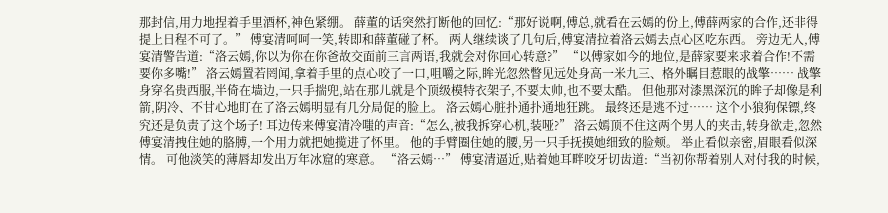那封信,用力地捏着手里酒杯,神色紧绷。 薛董的话突然打断他的回忆:“那好说啊,傅总,就看在云嫣的份上,傅薛两家的合作,还非得提上日程不可了。” 傅宴清呵呵一笑,转即和薛董碰了杯。 两人继续谈了几句后,傅宴清拉着洛云嫣去点心区吃东西。 旁边无人,傅宴清警告道:“洛云嫣,你以为你在你爸故交面前三言两语,我就会对你回心转意?” “以傅家如今的地位,是薛家要来求着合作!不需要你多嘴!” 洛云嫣置若罔闻,拿着手里的点心咬了一口,咀嚼之际,眸光忽然瞥见远处身高一米九三、格外瞩目惹眼的战擎…… 战擎身穿名贵西服,半倚在墙边,一只手揣兜,站在那儿就是个顶级模特衣架子,不要太帅,也不要太酷。 但他那对漆黑深沉的眸子却像是利箭,阴冷、不甘心地盯在了洛云嫣明显有几分局促的脸上。 洛云嫣心脏扑通扑通地狂跳。 最终还是逃不过…… 这个小狼狗保镖,终究还是负责了这个场子! 耳边传来傅宴清冷嗤的声音:“怎么,被我拆穿心机,装哑?” 洛云嫣顶不住这两个男人的夹击,转身欲走,忽然傅宴清拽住她的胳膊,一个用力就把她揽进了怀里。 他的手臂圈住她的腰,另一只手抚摸她细致的脸颊。 举止看似亲密,眉眼看似深情。 可他淡笑的薄唇却发出万年冰窟的寒意。 “洛云嫣…” 傅宴清逼近,贴着她耳畔咬牙切齿道:“当初你帮着别人对付我的时候,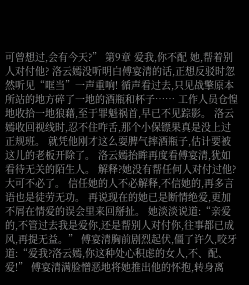可曾想过,会有今天?” 第9章 爱我,你不配 她,帮着别人对付他? 洛云嫣没听明白傅宴清的话,正想反驳时忽然听见“哐当”一声重响! 循声看过去,只见战擎原本所站的地方碎了一地的酒瓶和杯子…… 工作人员仓惶地收拾一地狼藉,至于罪魁祸首,早已不见踪影。 洛云嫣收回视线时,忍不住咋舌,那个小保镖果真是没上过正规班。 就凭他刚才这么耍脾气摔酒瓶子,估计要被这儿的老板开除了。 洛云嫣抬眸再度看傅宴清,犹如看待无关的陌生人。 解释?她没有帮任何人对付过他? 大可不必了。 信任她的人不必解释,不信她的,再多言语也是徒劳无功。 再说现在的她已是断情绝爱,更加不屑在情爱的误会里来回掰扯。 她淡淡说道:“亲爱的,不管过去我是爱你,还是帮别人对付你,往事都已成风,再提无益。” 傅宴清胸前剧烈起伏,僵了许久,咬牙道:“爱我?洛云嫣,你这种处心积虑的女人,不、配、爱!” 傅宴清满脸憎恶地将她推出他的怀抱,转身离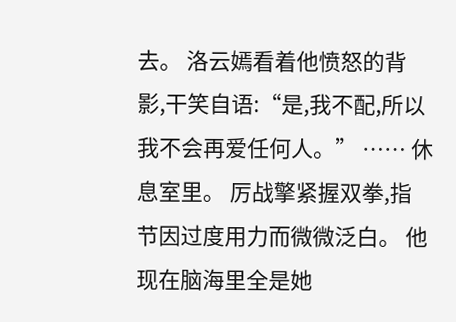去。 洛云嫣看着他愤怒的背影,干笑自语:“是,我不配,所以我不会再爱任何人。” …… 休息室里。 厉战擎紧握双拳,指节因过度用力而微微泛白。 他现在脑海里全是她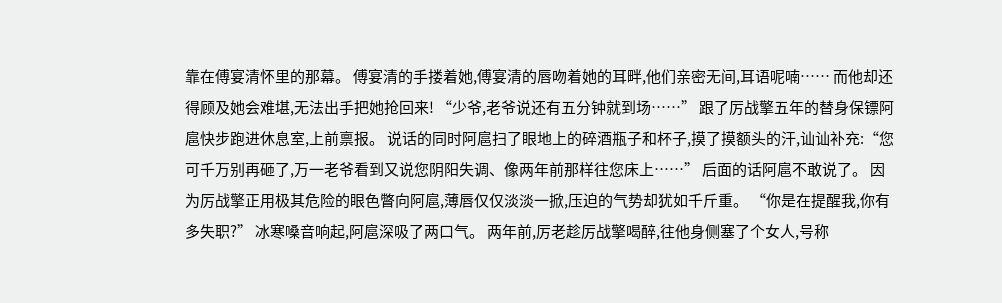靠在傅宴清怀里的那幕。 傅宴清的手搂着她,傅宴清的唇吻着她的耳畔,他们亲密无间,耳语呢喃…… 而他却还得顾及她会难堪,无法出手把她抢回来! “少爷,老爷说还有五分钟就到场……” 跟了厉战擎五年的替身保镖阿扈快步跑进休息室,上前禀报。 说话的同时阿扈扫了眼地上的碎酒瓶子和杯子,摸了摸额头的汗,讪讪补充:“您可千万别再砸了,万一老爷看到又说您阴阳失调、像两年前那样往您床上……” 后面的话阿扈不敢说了。 因为厉战擎正用极其危险的眼色瞥向阿扈,薄唇仅仅淡淡一掀,压迫的气势却犹如千斤重。 “你是在提醒我,你有多失职?” 冰寒嗓音响起,阿扈深吸了两口气。 两年前,厉老趁厉战擎喝醉,往他身侧塞了个女人,号称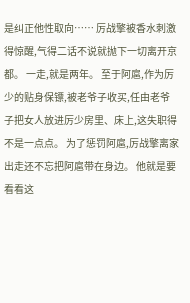是纠正他性取向…… 厉战擎被香水刺激得惊醒,气得二话不说就抛下一切离开京都。 一走,就是两年。 至于阿扈,作为厉少的贴身保镖,被老爷子收买,任由老爷子把女人放进厉少房里、床上,这失职得不是一点点。 为了惩罚阿扈,厉战擎离家出走还不忘把阿扈带在身边。 他就是要看看这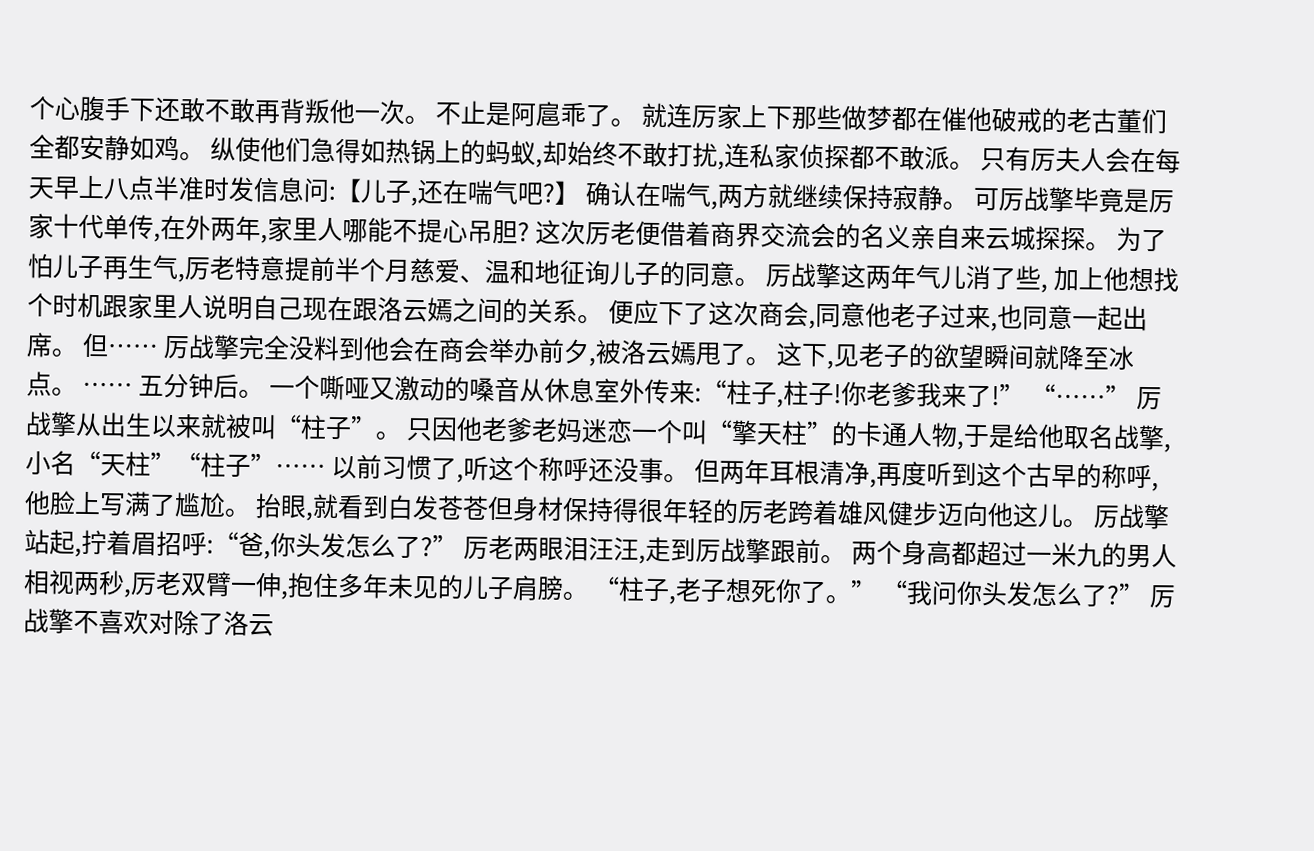个心腹手下还敢不敢再背叛他一次。 不止是阿扈乖了。 就连厉家上下那些做梦都在催他破戒的老古董们全都安静如鸡。 纵使他们急得如热锅上的蚂蚁,却始终不敢打扰,连私家侦探都不敢派。 只有厉夫人会在每天早上八点半准时发信息问:【儿子,还在喘气吧?】 确认在喘气,两方就继续保持寂静。 可厉战擎毕竟是厉家十代单传,在外两年,家里人哪能不提心吊胆? 这次厉老便借着商界交流会的名义亲自来云城探探。 为了怕儿子再生气,厉老特意提前半个月慈爱、温和地征询儿子的同意。 厉战擎这两年气儿消了些, 加上他想找个时机跟家里人说明自己现在跟洛云嫣之间的关系。 便应下了这次商会,同意他老子过来,也同意一起出席。 但…… 厉战擎完全没料到他会在商会举办前夕,被洛云嫣甩了。 这下,见老子的欲望瞬间就降至冰点。 …… 五分钟后。 一个嘶哑又激动的嗓音从休息室外传来:“柱子,柱子!你老爹我来了!” “……” 厉战擎从出生以来就被叫“柱子”。 只因他老爹老妈迷恋一个叫“擎天柱”的卡通人物,于是给他取名战擎,小名“天柱”“柱子”…… 以前习惯了,听这个称呼还没事。 但两年耳根清净,再度听到这个古早的称呼,他脸上写满了尴尬。 抬眼,就看到白发苍苍但身材保持得很年轻的厉老跨着雄风健步迈向他这儿。 厉战擎站起,拧着眉招呼:“爸,你头发怎么了?” 厉老两眼泪汪汪,走到厉战擎跟前。 两个身高都超过一米九的男人相视两秒,厉老双臂一伸,抱住多年未见的儿子肩膀。 “柱子,老子想死你了。” “我问你头发怎么了?” 厉战擎不喜欢对除了洛云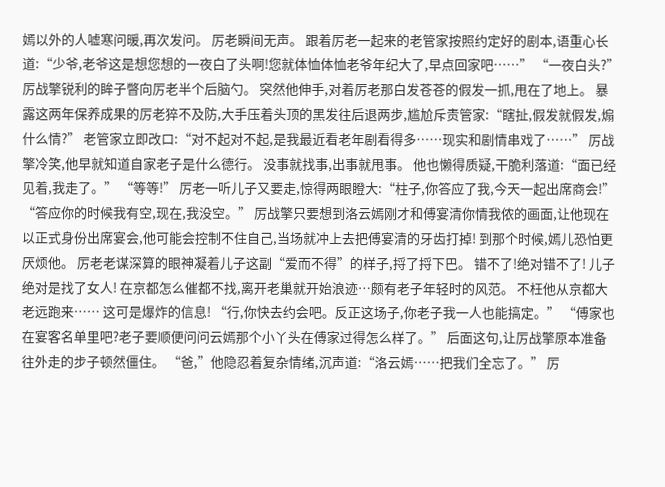嫣以外的人嘘寒问暖,再次发问。 厉老瞬间无声。 跟着厉老一起来的老管家按照约定好的剧本,语重心长道:“少爷,老爷这是想您想的一夜白了头啊!您就体恤体恤老爷年纪大了,早点回家吧……” “一夜白头?” 厉战擎锐利的眸子瞥向厉老半个后脑勺。 突然他伸手,对着厉老那白发苍苍的假发一抓,甩在了地上。 暴露这两年保养成果的厉老猝不及防,大手压着头顶的黑发往后退两步,尴尬斥责管家:“瞎扯,假发就假发,煽什么情?” 老管家立即改口:“对不起对不起,是我最近看老年剧看得多……现实和剧情串戏了……” 厉战擎冷笑,他早就知道自家老子是什么德行。 没事就找事,出事就甩事。 他也懒得质疑,干脆利落道:“面已经见着,我走了。” “等等!” 厉老一听儿子又要走,惊得两眼瞪大:“柱子,你答应了我,今天一起出席商会!” “答应你的时候我有空,现在,我没空。” 厉战擎只要想到洛云嫣刚才和傅宴清你情我侬的画面,让他现在以正式身份出席宴会,他可能会控制不住自己,当场就冲上去把傅宴清的牙齿打掉! 到那个时候,嫣儿恐怕更厌烦他。 厉老老谋深算的眼神凝着儿子这副“爱而不得”的样子,捋了捋下巴。 错不了!绝对错不了! 儿子绝对是找了女人! 在京都怎么催都不找,离开老巢就开始浪迹…颇有老子年轻时的风范。 不枉他从京都大老远跑来…… 这可是爆炸的信息! “行,你快去约会吧。反正这场子,你老子我一人也能搞定。” “傅家也在宴客名单里吧?老子要顺便问问云嫣那个小丫头在傅家过得怎么样了。” 后面这句,让厉战擎原本准备往外走的步子顿然僵住。 “爸,”他隐忍着复杂情绪,沉声道:“洛云嫣……把我们全忘了。” 厉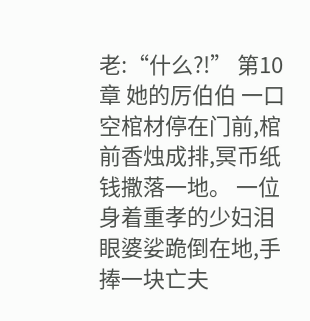老:“什么?!” 第10章 她的厉伯伯 一口空棺材停在门前,棺前香烛成排,冥币纸钱撒落一地。 一位身着重孝的少妇泪眼婆娑跪倒在地,手捧一块亡夫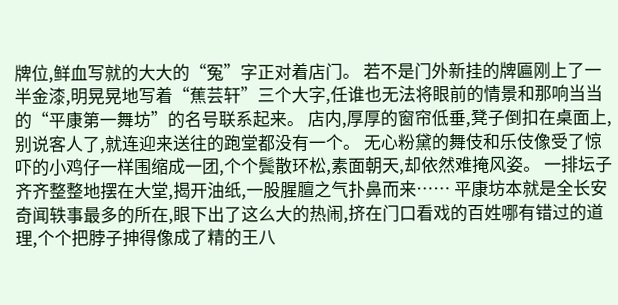牌位,鲜血写就的大大的“冤”字正对着店门。 若不是门外新挂的牌匾刚上了一半金漆,明晃晃地写着“蕉芸轩”三个大字,任谁也无法将眼前的情景和那响当当的“平康第一舞坊”的名号联系起来。 店内,厚厚的窗帘低垂,凳子倒扣在桌面上,别说客人了,就连迎来送往的跑堂都没有一个。 无心粉黛的舞伎和乐伎像受了惊吓的小鸡仔一样围缩成一团,个个鬓散环松,素面朝天,却依然难掩风姿。 一排坛子齐齐整整地摆在大堂,揭开油纸,一股腥膻之气扑鼻而来…… 平康坊本就是全长安奇闻轶事最多的所在,眼下出了这么大的热闹,挤在门口看戏的百姓哪有错过的道理,个个把脖子抻得像成了精的王八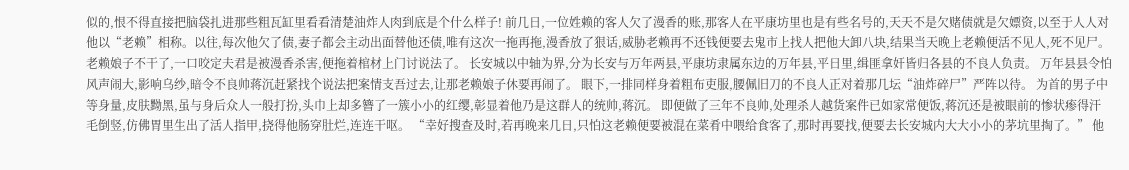似的,恨不得直接把脑袋扎进那些粗瓦缸里看看清楚油炸人肉到底是个什么样子! 前几日,一位姓赖的客人欠了漫香的账,那客人在平康坊里也是有些名号的,天天不是欠赌债就是欠嫖资,以至于人人对他以“老赖”相称。以往,每次他欠了债,妻子都会主动出面替他还债,唯有这次一拖再拖,漫香放了狠话,威胁老赖再不还钱便要去鬼市上找人把他大卸八块,结果当天晚上老赖便活不见人,死不见尸。 老赖娘子不干了,一口咬定夫君是被漫香杀害,便拖着棺材上门讨说法了。 长安城以中轴为界,分为长安与万年两县,平康坊隶属东边的万年县,平日里,缉匪拿奸皆归各县的不良人负责。 万年县县令怕风声闹大,影响乌纱,暗令不良帅蒋沉赶紧找个说法把案情支吾过去,让那老赖娘子休要再闹了。 眼下,一排同样身着粗布吏服,腰佩旧刀的不良人正对着那几坛“油炸碎尸”严阵以待。 为首的男子中等身量,皮肤黝黑,虽与身后众人一般打扮,头巾上却多簪了一簇小小的红缨,彰显着他乃是这群人的统帅,蒋沉。 即便做了三年不良帅,处理杀人越货案件已如家常便饭,蒋沉还是被眼前的惨状瘆得汗毛倒竖,仿佛胃里生出了活人指甲,挠得他肠穿肚烂,连连干呕。 “幸好搜查及时,若再晚来几日,只怕这老赖便要被混在菜肴中喂给食客了,那时再要找,便要去长安城内大大小小的茅坑里掏了。” 他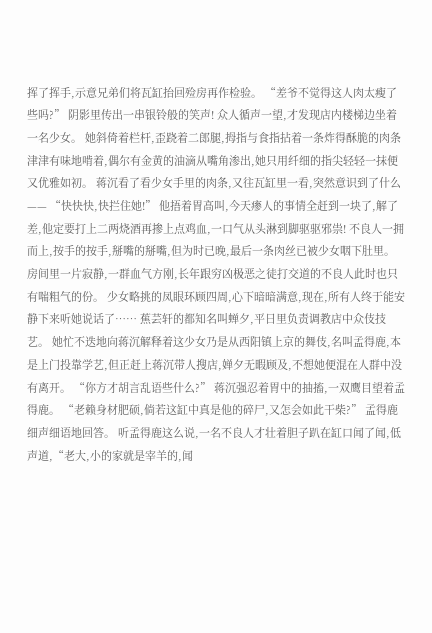挥了挥手,示意兄弟们将瓦缸抬回殓房再作检验。 “差爷不觉得这人肉太瘦了些吗?” 阴影里传出一串银铃般的笑声! 众人循声一望,才发现店内楼梯边坐着一名少女。 她斜倚着栏杆,歪跷着二郎腿,拇指与食指拈着一条炸得酥脆的肉条津津有味地啃着,偶尔有金黄的油滴从嘴角渗出,她只用纤细的指尖轻轻一抹便又优雅如初。 蒋沉看了看少女手里的肉条,又往瓦缸里一看,突然意识到了什么—— “快快快,快拦住她!” 他捂着胃高叫,今天瘆人的事情全赶到一块了,解了差,他定要打上二两烧酒再掺上点鸡血,一口气从头淋到脚驱驱邪祟! 不良人一拥而上,按手的按手,掰嘴的掰嘴,但为时已晚,最后一条肉丝已被少女咽下肚里。 房间里一片寂静,一群血气方刚,长年跟穷凶极恶之徒打交道的不良人此时也只有喘粗气的份。 少女略挑的凤眼环顾四周,心下暗暗满意,现在,所有人终于能安静下来听她说话了…… 蕉芸轩的都知名叫蝉夕,平日里负责调教店中众伎技艺。 她忙不迭地向蒋沉解释着这少女乃是从西阳镇上京的舞伎,名叫孟得鹿,本是上门投靠学艺,但正赶上蒋沉带人搜店,婵夕无暇顾及,不想她便混在人群中没有离开。 “你方才胡言乱语些什么?” 蒋沉强忍着胃中的抽搐,一双鹰目望着孟得鹿。 “老赖身材肥硕,倘若这缸中真是他的碎尸,又怎会如此干柴?” 孟得鹿细声细语地回答。 听孟得鹿这么说,一名不良人才壮着胆子趴在缸口闻了闻,低声道,“老大,小的家就是宰羊的,闻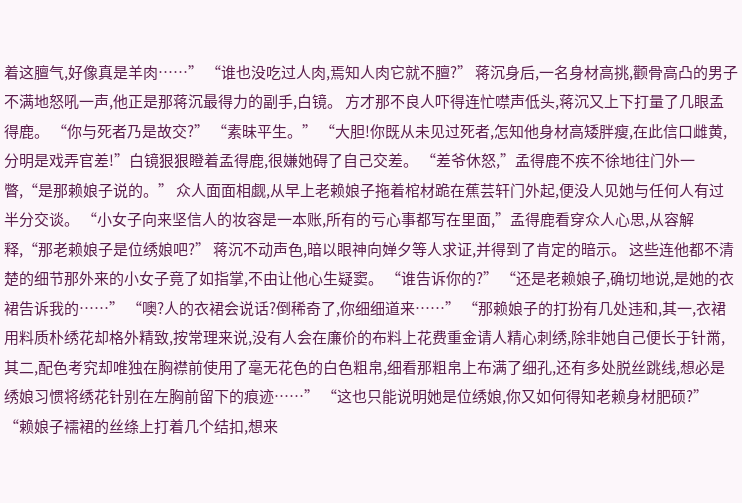着这膻气,好像真是羊肉……” “谁也没吃过人肉,焉知人肉它就不膻?” 蒋沉身后,一名身材高挑,颧骨高凸的男子不满地怒吼一声,他正是那蒋沉最得力的副手,白镜。 方才那不良人吓得连忙噤声低头,蒋沉又上下打量了几眼孟得鹿。 “你与死者乃是故交?” “素昧平生。” “大胆!你既从未见过死者,怎知他身材高矮胖瘦,在此信口雌黄,分明是戏弄官差!”白镜狠狠瞪着孟得鹿,很嫌她碍了自己交差。 “差爷休怒,”孟得鹿不疾不徐地往门外一瞥,“是那赖娘子说的。” 众人面面相觑,从早上老赖娘子拖着棺材跪在蕉芸轩门外起,便没人见她与任何人有过半分交谈。 “小女子向来坚信人的妆容是一本账,所有的亏心事都写在里面,”孟得鹿看穿众人心思,从容解释,“那老赖娘子是位绣娘吧?” 蒋沉不动声色,暗以眼神向婵夕等人求证,并得到了肯定的暗示。 这些连他都不清楚的细节那外来的小女子竟了如指掌,不由让他心生疑窦。 “谁告诉你的?” “还是老赖娘子,确切地说,是她的衣裙告诉我的……” “噢?人的衣裙会说话?倒稀奇了,你细细道来……” “那赖娘子的打扮有几处违和,其一,衣裙用料质朴绣花却格外精致,按常理来说,没有人会在廉价的布料上花费重金请人精心刺绣,除非她自己便长于针黹,其二,配色考究却唯独在胸襟前使用了毫无花色的白色粗帛,细看那粗帛上布满了细孔,还有多处脱丝跳线,想必是绣娘习惯将绣花针别在左胸前留下的痕迹……” “这也只能说明她是位绣娘,你又如何得知老赖身材肥硕?” “赖娘子襦裙的丝绦上打着几个结扣,想来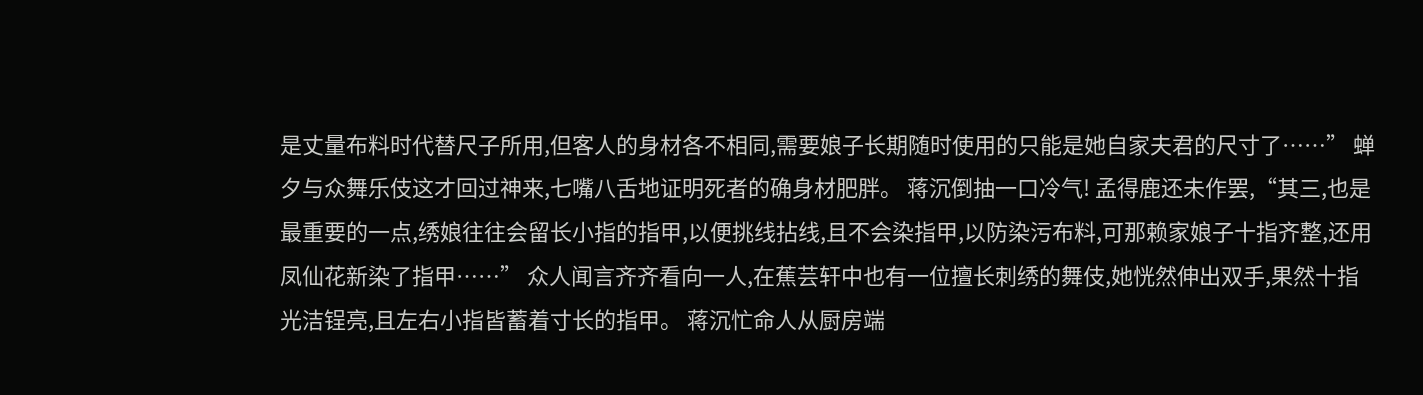是丈量布料时代替尺子所用,但客人的身材各不相同,需要娘子长期随时使用的只能是她自家夫君的尺寸了……” 蝉夕与众舞乐伎这才回过神来,七嘴八舌地证明死者的确身材肥胖。 蒋沉倒抽一口冷气! 孟得鹿还未作罢,“其三,也是最重要的一点,绣娘往往会留长小指的指甲,以便挑线拈线,且不会染指甲,以防染污布料,可那赖家娘子十指齐整,还用凤仙花新染了指甲……” 众人闻言齐齐看向一人,在蕉芸轩中也有一位擅长刺绣的舞伎,她恍然伸出双手,果然十指光洁锃亮,且左右小指皆蓄着寸长的指甲。 蒋沉忙命人从厨房端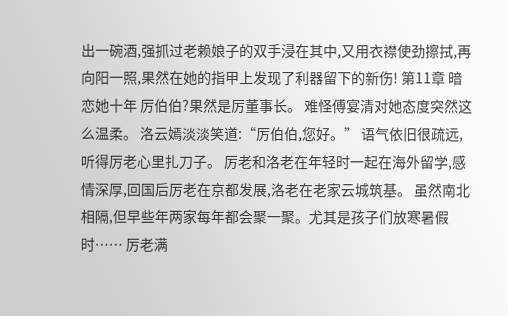出一碗酒,强抓过老赖娘子的双手浸在其中,又用衣襟使劲擦拭,再向阳一照,果然在她的指甲上发现了利器留下的新伤! 第11章 暗恋她十年 厉伯伯?果然是厉董事长。 难怪傅宴清对她态度突然这么温柔。 洛云嫣淡淡笑道:“厉伯伯,您好。” 语气依旧很疏远,听得厉老心里扎刀子。 厉老和洛老在年轻时一起在海外留学,感情深厚,回国后厉老在京都发展,洛老在老家云城筑基。 虽然南北相隔,但早些年两家每年都会聚一聚。尤其是孩子们放寒暑假时…… 厉老满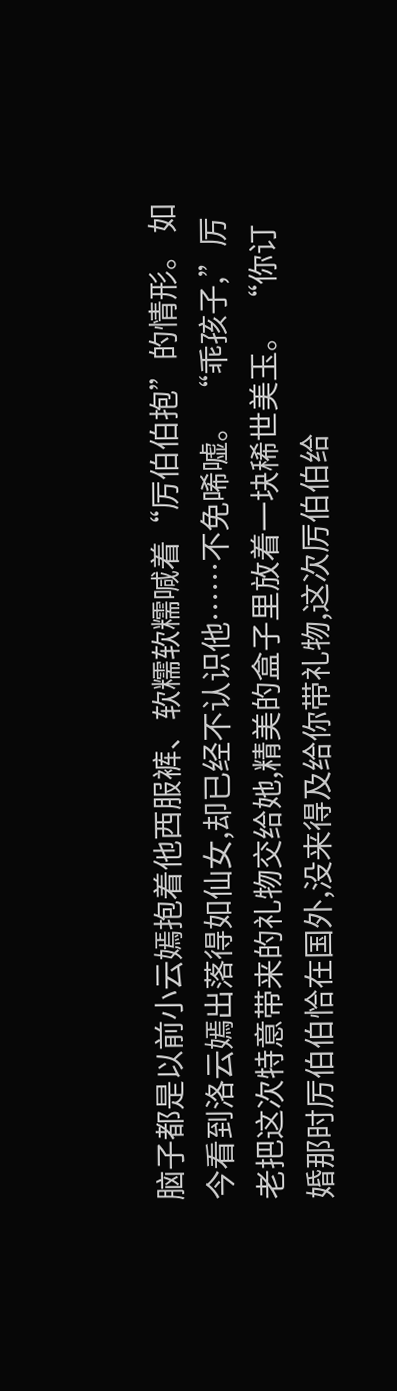脑子都是以前小云嫣抱着他西服裤、软糯软糯喊着“厉伯伯抱”的情形。 如今看到洛云嫣出落得如仙女,却已经不认识他……不免唏嘘。 “乖孩子,”厉老把这次特意带来的礼物交给她,精美的盒子里放着一块稀世美玉。 “你订婚那时厉伯伯恰在国外,没来得及给你带礼物,这次厉伯伯给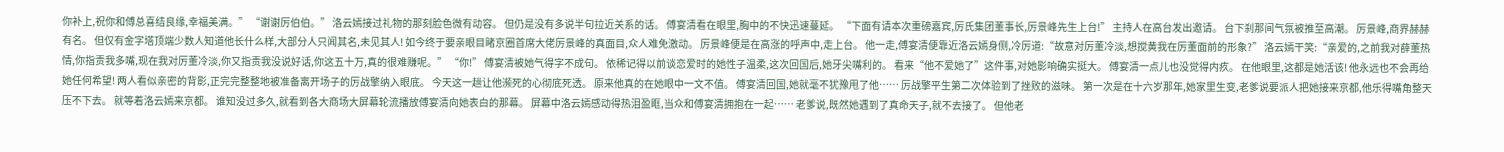你补上,祝你和傅总喜结良缘,幸福美满。” “谢谢厉伯伯。” 洛云嫣接过礼物的那刻脸色微有动容。 但仍是没有多说半句拉近关系的话。 傅宴清看在眼里,胸中的不快迅速蔓延。 “下面有请本次重磅嘉宾,厉氏集团董事长,厉景峰先生上台!” 主持人在高台发出邀请。 台下刹那间气氛被推至高潮。 厉景峰,商界赫赫有名。 但仅有金字塔顶端少数人知道他长什么样,大部分人只闻其名,未见其人! 如今终于要亲眼目睹京圈首席大佬厉景峰的真面目,众人难免激动。 厉景峰便是在高涨的呼声中,走上台。 他一走,傅宴清便靠近洛云嫣身侧,冷厉道:“故意对厉董冷淡,想搅黄我在厉董面前的形象?” 洛云嫣干笑:“亲爱的,之前我对薛董热情,你指责我多嘴,现在我对厉董冷淡,你又指责我没说好话,你这五十万,真的很难赚呢。” “你!” 傅宴清被她气得字不成句。 依稀记得以前谈恋爱时的她性子温柔,这次回国后,她牙尖嘴利的。 看来“他不爱她了”这件事,对她影响确实挺大。 傅宴清一点儿也没觉得内疚。 在他眼里,这都是她活该! 他永远也不会再给她任何希望! 两人看似亲密的背影,正完完整整地被准备离开场子的厉战擎纳入眼底。 今天这一趟让他濒死的心彻底死透。 原来他真的在她眼中一文不值。 傅宴清回国,她就毫不犹豫甩了他…… 厉战擎平生第二次体验到了挫败的滋味。 第一次是在十六岁那年,她家里生变,老爹说要派人把她接来京都,他乐得嘴角整天压不下去。 就等着洛云嫣来京都。 谁知没过多久,就看到各大商场大屏幕轮流播放傅宴清向她表白的那幕。 屏幕中洛云嫣感动得热泪盈眶,当众和傅宴清拥抱在一起…… 老爹说,既然她遇到了真命天子,就不去接了。 但他老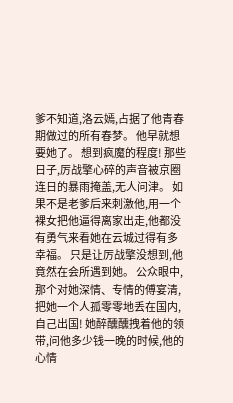爹不知道,洛云嫣,占据了他青春期做过的所有春梦。 他早就想要她了。 想到疯魔的程度! 那些日子,厉战擎心碎的声音被京圈连日的暴雨掩盖,无人问津。 如果不是老爹后来刺激他,用一个裸女把他逼得离家出走,他都没有勇气来看她在云城过得有多幸福。 只是让厉战擎没想到,他竟然在会所遇到她。 公众眼中,那个对她深情、专情的傅宴清,把她一个人孤零零地丢在国内,自己出国! 她醉醺醺拽着他的领带,问他多少钱一晚的时候,他的心情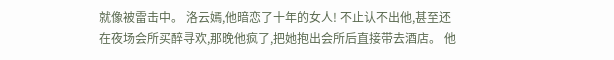就像被雷击中。 洛云嫣,他暗恋了十年的女人! 不止认不出他,甚至还在夜场会所买醉寻欢,那晚他疯了,把她抱出会所后直接带去酒店。 他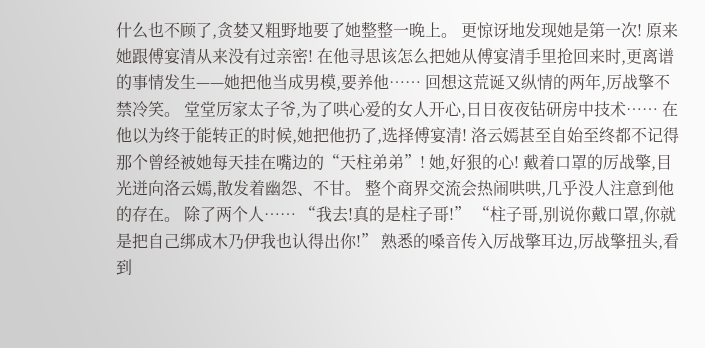什么也不顾了,贪婪又粗野地要了她整整一晚上。 更惊讶地发现她是第一次! 原来她跟傅宴清从来没有过亲密! 在他寻思该怎么把她从傅宴清手里抢回来时,更离谱的事情发生——她把他当成男模,要养他…… 回想这荒诞又纵情的两年,厉战擎不禁冷笑。 堂堂厉家太子爷,为了哄心爱的女人开心,日日夜夜钻研房中技术…… 在他以为终于能转正的时候,她把他扔了,选择傅宴清! 洛云嫣甚至自始至终都不记得那个曾经被她每天挂在嘴边的“天柱弟弟”! 她,好狠的心! 戴着口罩的厉战擎,目光迸向洛云嫣,散发着幽怨、不甘。 整个商界交流会热闹哄哄,几乎没人注意到他的存在。 除了两个人…… “我去!真的是柱子哥!” “柱子哥,别说你戴口罩,你就是把自己绑成木乃伊我也认得出你!” 熟悉的嗓音传入厉战擎耳边,厉战擎扭头,看到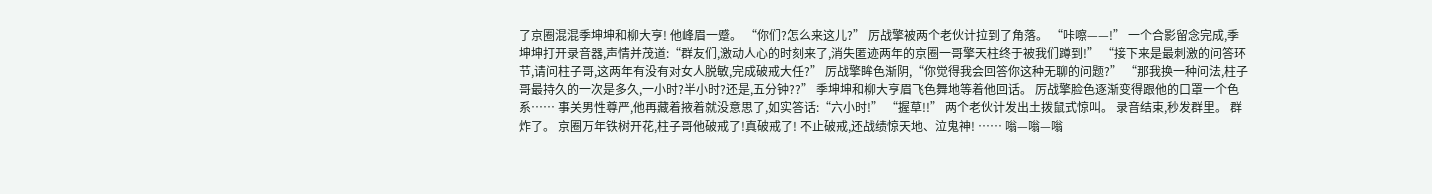了京圈混混季坤坤和柳大亨! 他峰眉一蹙。 “你们?怎么来这儿?” 厉战擎被两个老伙计拉到了角落。 “咔嚓——!” 一个合影留念完成,季坤坤打开录音器,声情并茂道:“群友们,激动人心的时刻来了,消失匿迹两年的京圈一哥擎天柱终于被我们蹲到!” “接下来是最刺激的问答环节,请问柱子哥,这两年有没有对女人脱敏,完成破戒大任?” 厉战擎眸色渐阴,“你觉得我会回答你这种无聊的问题?” “那我换一种问法,柱子哥最持久的一次是多久,一小时?半小时?还是,五分钟??” 季坤坤和柳大亨眉飞色舞地等着他回话。 厉战擎脸色逐渐变得跟他的口罩一个色系…… 事关男性尊严,他再藏着掖着就没意思了,如实答话:“六小时!” “握草!!” 两个老伙计发出土拨鼠式惊叫。 录音结束,秒发群里。 群炸了。 京圈万年铁树开花,柱子哥他破戒了!真破戒了! 不止破戒,还战绩惊天地、泣鬼神! …… 嗡—嗡—嗡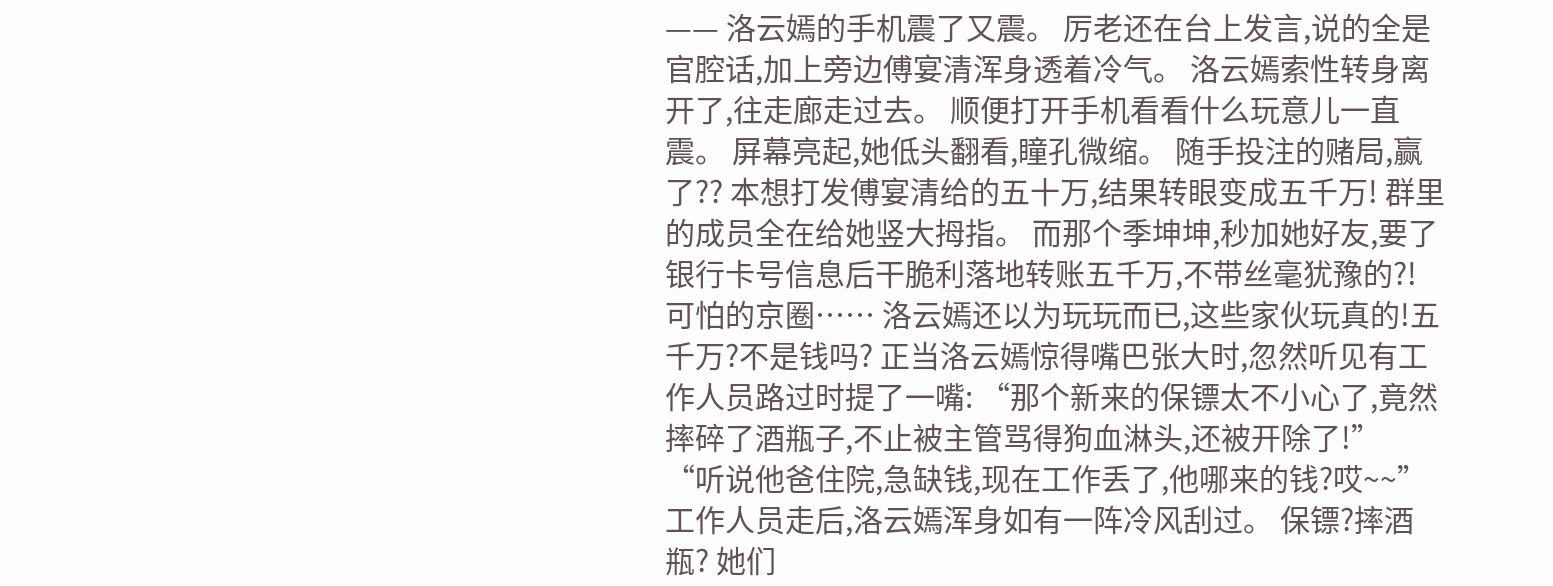—— 洛云嫣的手机震了又震。 厉老还在台上发言,说的全是官腔话,加上旁边傅宴清浑身透着冷气。 洛云嫣索性转身离开了,往走廊走过去。 顺便打开手机看看什么玩意儿一直震。 屏幕亮起,她低头翻看,瞳孔微缩。 随手投注的赌局,赢了?? 本想打发傅宴清给的五十万,结果转眼变成五千万! 群里的成员全在给她竖大拇指。 而那个季坤坤,秒加她好友,要了银行卡号信息后干脆利落地转账五千万,不带丝毫犹豫的?! 可怕的京圈…… 洛云嫣还以为玩玩而已,这些家伙玩真的!五千万?不是钱吗? 正当洛云嫣惊得嘴巴张大时,忽然听见有工作人员路过时提了一嘴: “那个新来的保镖太不小心了,竟然摔碎了酒瓶子,不止被主管骂得狗血淋头,还被开除了!” “听说他爸住院,急缺钱,现在工作丢了,他哪来的钱?哎~~” 工作人员走后,洛云嫣浑身如有一阵冷风刮过。 保镖?摔酒瓶? 她们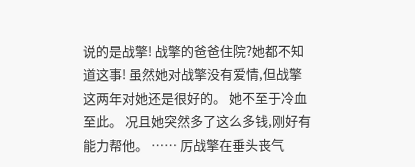说的是战擎! 战擎的爸爸住院?她都不知道这事! 虽然她对战擎没有爱情,但战擎这两年对她还是很好的。 她不至于冷血至此。 况且她突然多了这么多钱,刚好有能力帮他。 …… 厉战擎在垂头丧气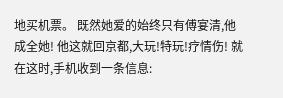地买机票。 既然她爱的始终只有傅宴清,他成全她! 他这就回京都,大玩!特玩!疗情伤! 就在这时,手机收到一条信息: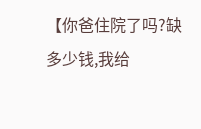【你爸住院了吗?缺多少钱,我给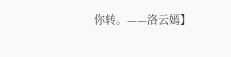你转。——洛云嫣】